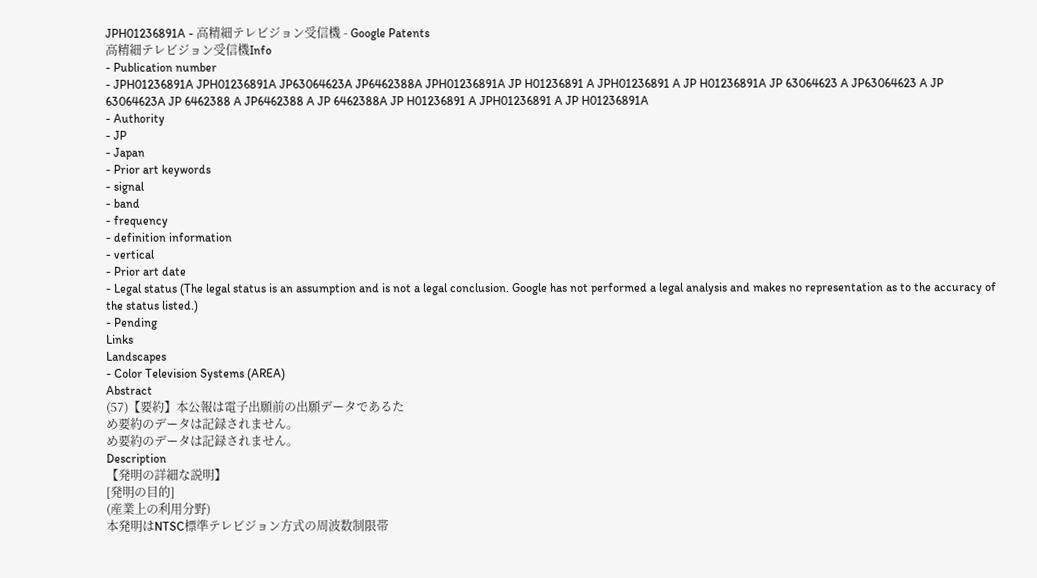JPH01236891A - 高精細テレビジョン受信機 - Google Patents
高精細テレビジョン受信機Info
- Publication number
- JPH01236891A JPH01236891A JP63064623A JP6462388A JPH01236891A JP H01236891 A JPH01236891 A JP H01236891A JP 63064623 A JP63064623 A JP 63064623A JP 6462388 A JP6462388 A JP 6462388A JP H01236891 A JPH01236891 A JP H01236891A
- Authority
- JP
- Japan
- Prior art keywords
- signal
- band
- frequency
- definition information
- vertical
- Prior art date
- Legal status (The legal status is an assumption and is not a legal conclusion. Google has not performed a legal analysis and makes no representation as to the accuracy of the status listed.)
- Pending
Links
Landscapes
- Color Television Systems (AREA)
Abstract
(57)【要約】本公報は電子出願前の出願データであるた
め要約のデータは記録されません。
め要約のデータは記録されません。
Description
【発明の詳細な説明】
[発明の目的]
(産業上の利用分野)
本発明はNTSC標準テレビジョン方式の周波数制限帯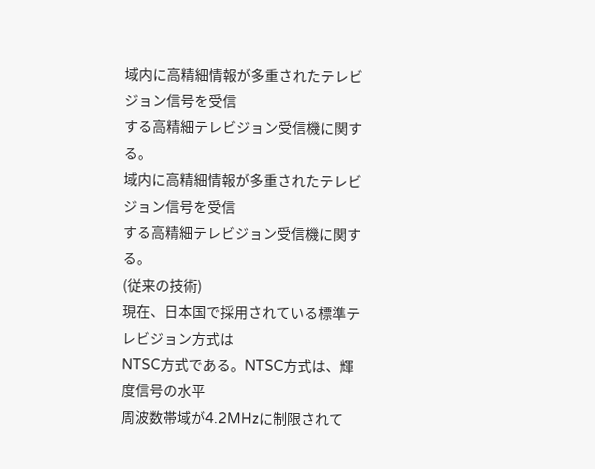域内に高精細情報が多重されたテレビジョン信号を受信
する高精細テレビジョン受信機に関する。
域内に高精細情報が多重されたテレビジョン信号を受信
する高精細テレビジョン受信機に関する。
(従来の技術)
現在、日本国で採用されている標準テレビジョン方式は
NTSC方式である。NTSC方式は、輝度信号の水平
周波数帯域が4.2MHzに制限されて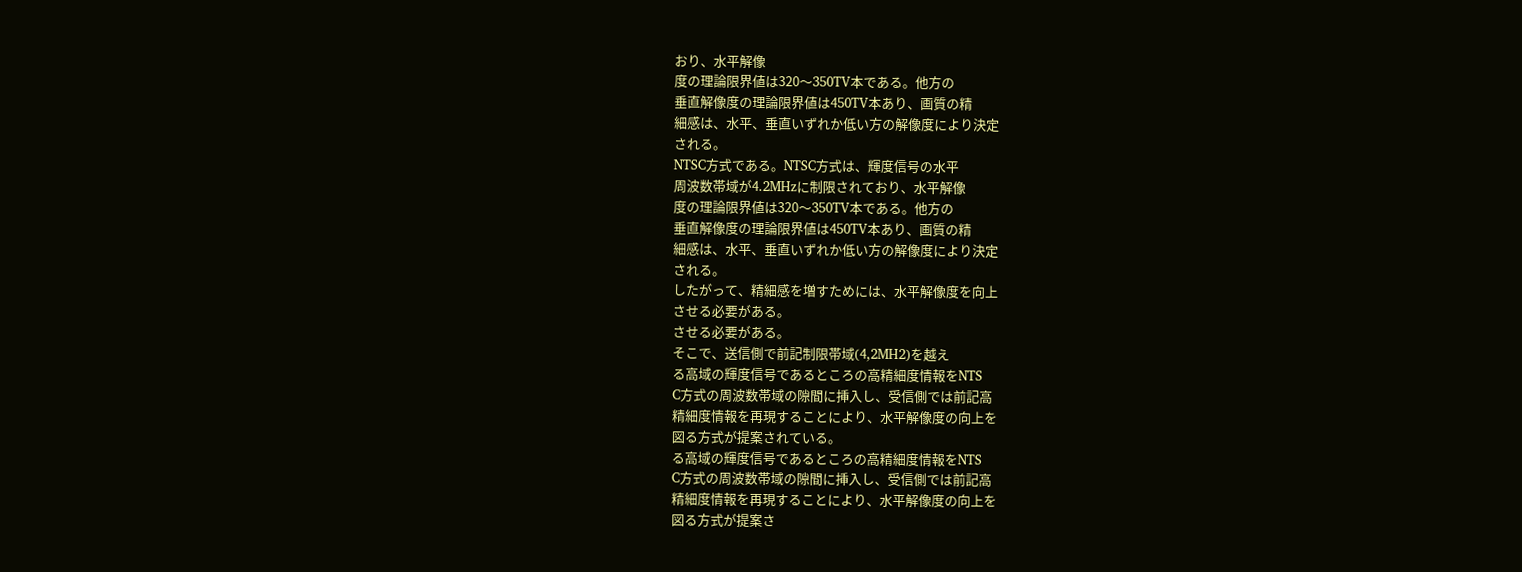おり、水平解像
度の理論限界値は320〜350TV本である。他方の
垂直解像度の理論限界値は450TV本あり、画質の精
細感は、水平、垂直いずれか低い方の解像度により決定
される。
NTSC方式である。NTSC方式は、輝度信号の水平
周波数帯域が4.2MHzに制限されており、水平解像
度の理論限界値は320〜350TV本である。他方の
垂直解像度の理論限界値は450TV本あり、画質の精
細感は、水平、垂直いずれか低い方の解像度により決定
される。
したがって、精細感を増すためには、水平解像度を向上
させる必要がある。
させる必要がある。
そこで、送信側で前記制限帯域(4,2MH2)を越え
る高域の輝度信号であるところの高精細度情報をNTS
C方式の周波数帯域の隙間に挿入し、受信側では前記高
精細度情報を再現することにより、水平解像度の向上を
図る方式が提案されている。
る高域の輝度信号であるところの高精細度情報をNTS
C方式の周波数帯域の隙間に挿入し、受信側では前記高
精細度情報を再現することにより、水平解像度の向上を
図る方式が提案さ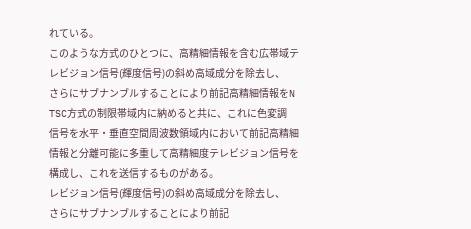れている。
このような方式のひとつに、高精細情報を含む広帯域テ
レビジョン信号(輝度信号)の斜め高域成分を除去し、
さらにサブナンブルすることにより前記高精細情報をN
TSC方式の制限帯域内に納めると共に、これに色変調
信号を水平・垂直空間周波数領域内において前記高精細
情報と分離可能に多重して高精細度テレビジョン信号を
構成し、これを送信するものがある。
レビジョン信号(輝度信号)の斜め高域成分を除去し、
さらにサブナンブルすることにより前記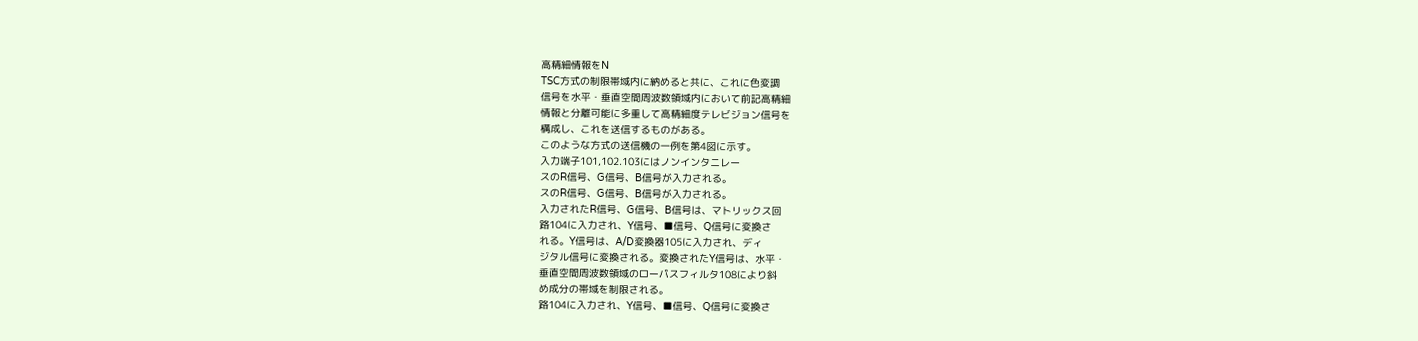高精細情報をN
TSC方式の制限帯域内に納めると共に、これに色変調
信号を水平・垂直空間周波数領域内において前記高精細
情報と分離可能に多重して高精細度テレビジョン信号を
構成し、これを送信するものがある。
このような方式の送信機の一例を第4図に示す。
入力端子101,102.103にはノンインタニレー
スのR信号、G信号、B信号が入力される。
スのR信号、G信号、B信号が入力される。
入力されたR信号、G信号、B信号は、マトリックス回
路104に入力され、Y信号、■信号、Q信号に変換さ
れる。Y信号は、A/D変換器105に入力され、ディ
ジタル信号に変換される。変換されたY信号は、水平・
垂直空間周波数領域のローパスフィルタ108により斜
め成分の帯域を制限される。
路104に入力され、Y信号、■信号、Q信号に変換さ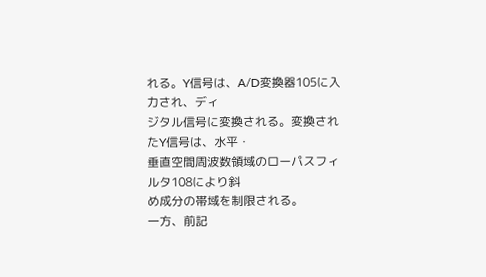れる。Y信号は、A/D変換器105に入力され、ディ
ジタル信号に変換される。変換されたY信号は、水平・
垂直空間周波数領域のローパスフィルタ108により斜
め成分の帯域を制限される。
一方、前記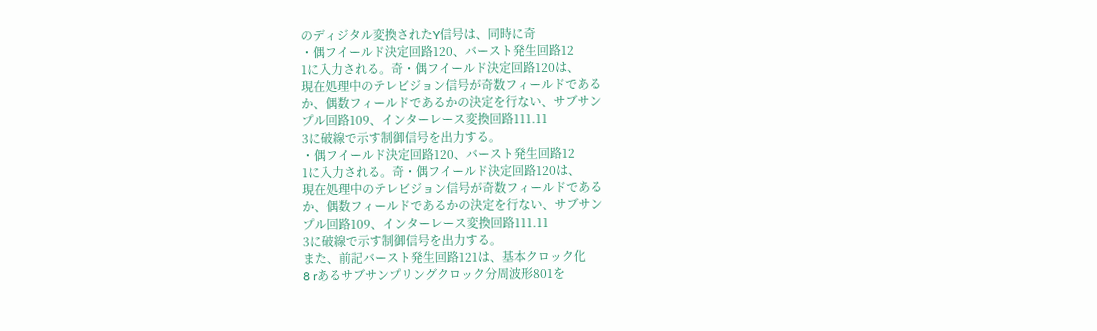のディジタル変換されたY信号は、同時に奇
・偶フイールド決定回路120、バースト発生回路12
1に入力される。奇・偶フイールド決定回路120は、
現在処理中のテレビジョン信号が奇数フィールドである
か、偶数フィールドであるかの決定を行ない、サブサン
プル回路109、インターレース変換回路111.11
3に破線で示す制御信号を出力する。
・偶フイールド決定回路120、バースト発生回路12
1に入力される。奇・偶フイールド決定回路120は、
現在処理中のテレビジョン信号が奇数フィールドである
か、偶数フィールドであるかの決定を行ない、サブサン
プル回路109、インターレース変換回路111.11
3に破線で示す制御信号を出力する。
また、前記バースト発生回路121は、基本クロック化
8 rあるサブサンプリングクロック分周波形801を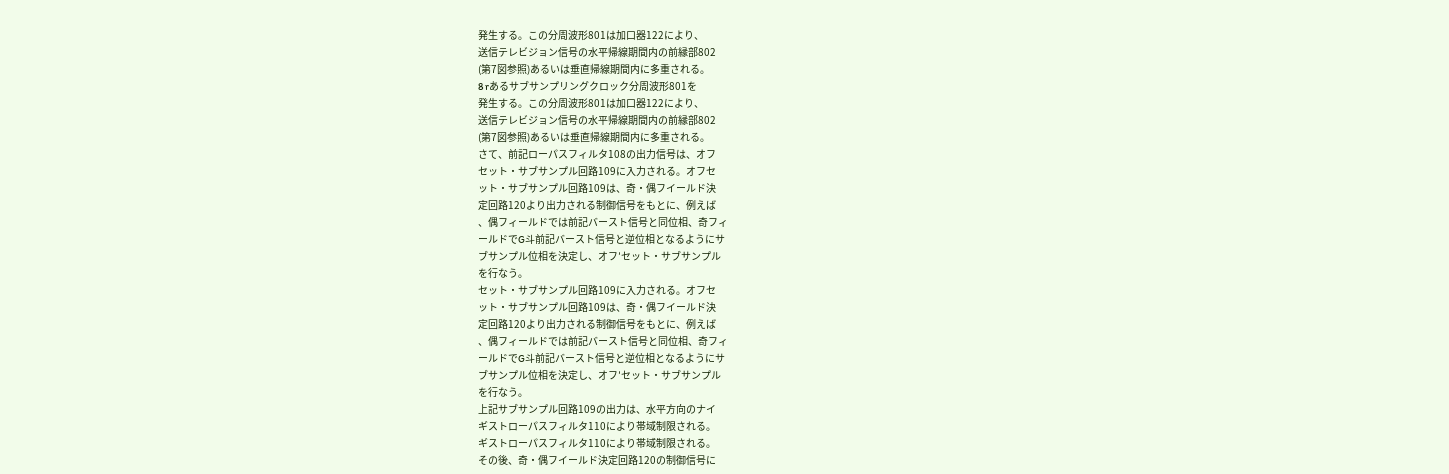発生する。この分周波形801は加口器122により、
送信テレビジョン信号の水平帰線期間内の前縁部802
(第7図参照)あるいは垂直帰線期間内に多重される。
8 rあるサブサンプリングクロック分周波形801を
発生する。この分周波形801は加口器122により、
送信テレビジョン信号の水平帰線期間内の前縁部802
(第7図参照)あるいは垂直帰線期間内に多重される。
さて、前記ローパスフィルタ108の出力信号は、オフ
セット・サブサンプル回路109に入力される。オフセ
ット・サブサンプル回路109は、奇・偶フイールド決
定回路120より出力される制御信号をもとに、例えば
、偶フィールドでは前記バースト信号と同位相、奇フィ
ールドでG斗前記バースト信号と逆位相となるようにサ
ブサンプル位相を決定し、オフ′セット・サブサンプル
を行なう。
セット・サブサンプル回路109に入力される。オフセ
ット・サブサンプル回路109は、奇・偶フイールド決
定回路120より出力される制御信号をもとに、例えば
、偶フィールドでは前記バースト信号と同位相、奇フィ
ールドでG斗前記バースト信号と逆位相となるようにサ
ブサンプル位相を決定し、オフ′セット・サブサンプル
を行なう。
上記サブサンプル回路109の出力は、水平方向のナイ
ギストローパスフィルタ110により帯域制限される。
ギストローパスフィルタ110により帯域制限される。
その後、奇・偶フイールド決定回路120の制御信号に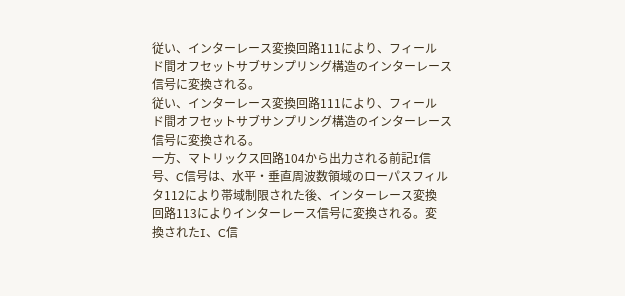従い、インターレース変換回路111により、フィール
ド間オフセットサブサンプリング構造のインターレース
信号に変換される。
従い、インターレース変換回路111により、フィール
ド間オフセットサブサンプリング構造のインターレース
信号に変換される。
一方、マトリックス回路104から出力される前記I信
号、C信号は、水平・垂直周波数領域のローパスフィル
タ112により帯域制限された後、インターレース変換
回路113によりインターレース信号に変換される。変
換されたI、C信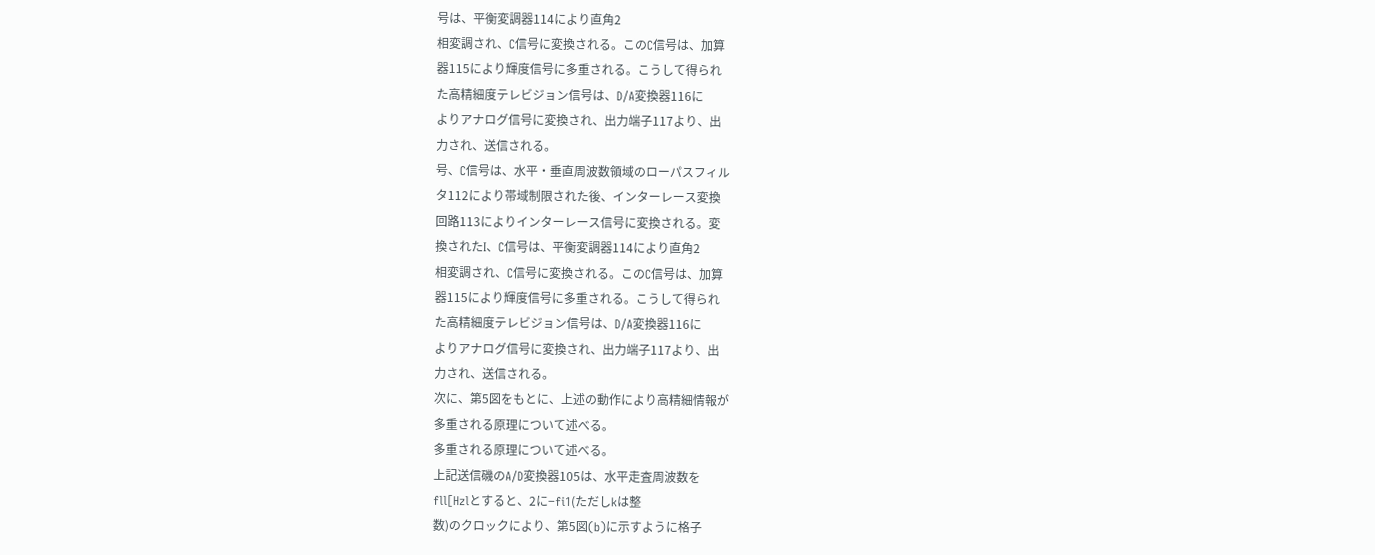号は、平衡変調器114により直角2
相変調され、C信号に変換される。このC信号は、加算
器115により輝度信号に多重される。こうして得られ
た高精細度テレビジョン信号は、D/A変換器116に
よりアナログ信号に変換され、出力端子117より、出
力され、送信される。
号、C信号は、水平・垂直周波数領域のローパスフィル
タ112により帯域制限された後、インターレース変換
回路113によりインターレース信号に変換される。変
換されたI、C信号は、平衡変調器114により直角2
相変調され、C信号に変換される。このC信号は、加算
器115により輝度信号に多重される。こうして得られ
た高精細度テレビジョン信号は、D/A変換器116に
よりアナログ信号に変換され、出力端子117より、出
力され、送信される。
次に、第5図をもとに、上述の動作により高精細情報が
多重される原理について述べる。
多重される原理について述べる。
上記送信磯のA/D変換器105は、水平走査周波数を
fll[Hzlとすると、2に−fi1(ただしkは整
数)のクロックにより、第5図(b)に示すように格子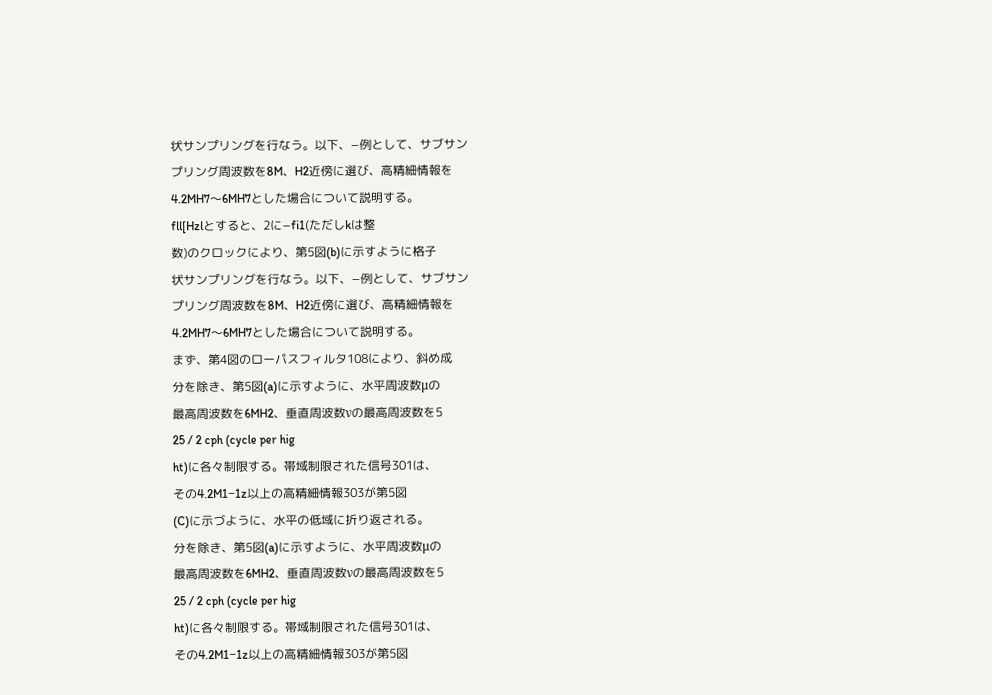状サンプリングを行なう。以下、−例として、サブサン
プリング周波数を8M、H2近傍に選び、高精細情報を
4.2MH7〜6MH7とした場合について説明する。
fll[Hzlとすると、2に−fi1(ただしkは整
数)のクロックにより、第5図(b)に示すように格子
状サンプリングを行なう。以下、−例として、サブサン
プリング周波数を8M、H2近傍に選び、高精細情報を
4.2MH7〜6MH7とした場合について説明する。
まず、第4図のローパスフィルタ108により、斜め成
分を除き、第5図(a)に示すように、水平周波数μの
最高周波数を6MH2、垂直周波数νの最高周波数を5
25 / 2 cph (cycle per hig
ht)に各々制限する。帯域制限された信号301は、
その4.2M1−1z以上の高精細情報303が第5図
(C)に示づように、水平の低域に折り返される。
分を除き、第5図(a)に示すように、水平周波数μの
最高周波数を6MH2、垂直周波数νの最高周波数を5
25 / 2 cph (cycle per hig
ht)に各々制限する。帯域制限された信号301は、
その4.2M1−1z以上の高精細情報303が第5図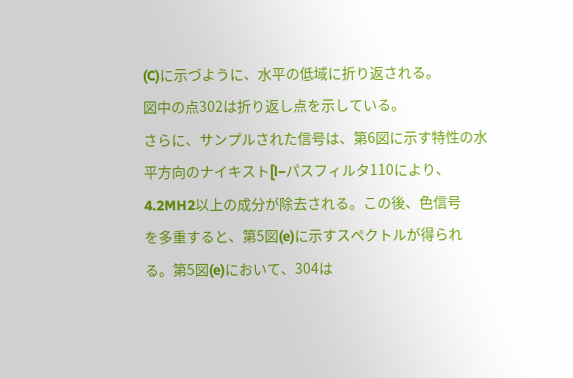(C)に示づように、水平の低域に折り返される。
図中の点302は折り返し点を示している。
さらに、サンプルされた信号は、第6図に示す特性の水
平方向のナイキスト[l−パスフィルタ110により、
4.2MH2以上の成分が除去される。この後、色信号
を多重すると、第5図(e)に示すスペクトルが得られ
る。第5図(e)において、304は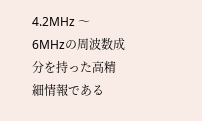4.2MHz 〜
6MHzの周波数成分を持った高精細情報である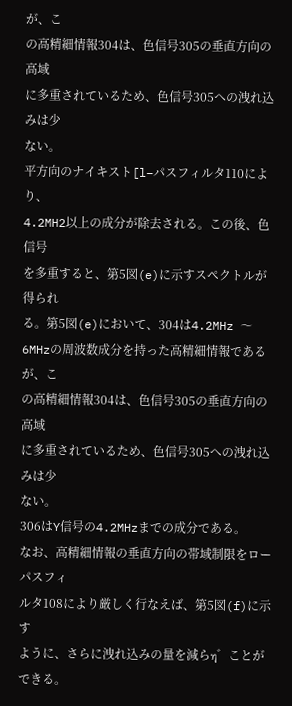が、こ
の高精細情報304は、色信号305の垂直方向の高域
に多重されているため、色信号305への洩れ込みは少
ない。
平方向のナイキスト[l−パスフィルタ110により、
4.2MH2以上の成分が除去される。この後、色信号
を多重すると、第5図(e)に示すスペクトルが得られ
る。第5図(e)において、304は4.2MHz 〜
6MHzの周波数成分を持った高精細情報であるが、こ
の高精細情報304は、色信号305の垂直方向の高域
に多重されているため、色信号305への洩れ込みは少
ない。
306はY信号の4.2MHzまでの成分である。
なお、高精細情報の垂直方向の帯域制限をローパスフィ
ルタ108により厳しく行なえば、第5図(f)に示す
ように、さらに洩れ込みの量を減らη゛ことができる。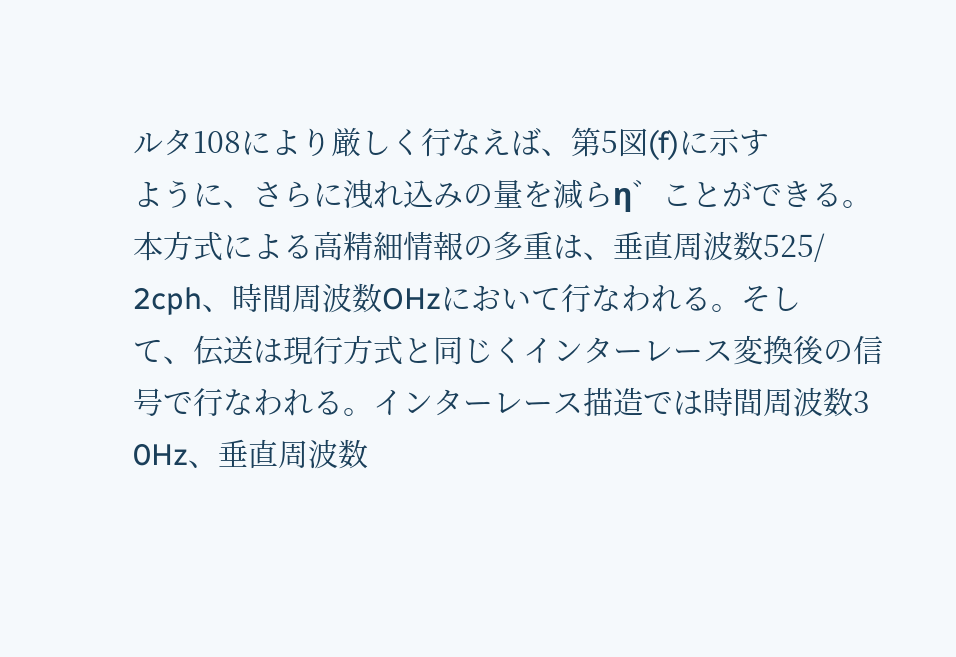ルタ108により厳しく行なえば、第5図(f)に示す
ように、さらに洩れ込みの量を減らη゛ことができる。
本方式による高精細情報の多重は、垂直周波数525/
2cph、時間周波数OHzにおいて行なわれる。そし
て、伝送は現行方式と同じくインターレース変換後の信
号で行なわれる。インターレース描造では時間周波数3
0Hz、垂直周波数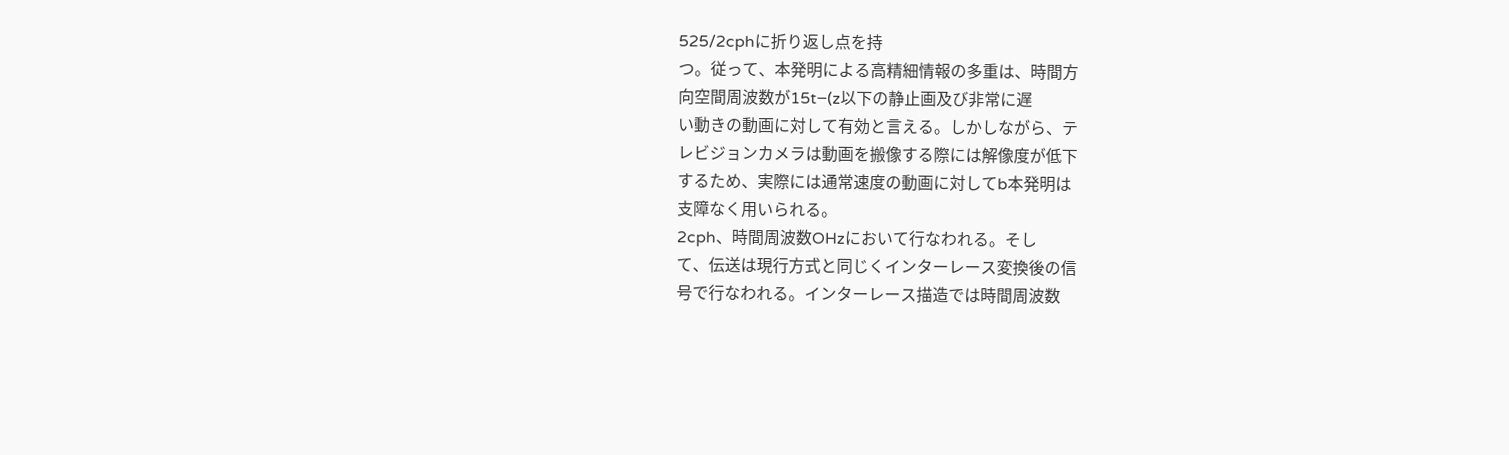525/2cphに折り返し点を持
つ。従って、本発明による高精細情報の多重は、時間方
向空間周波数が15t−(z以下の静止画及び非常に遅
い動きの動画に対して有効と言える。しかしながら、テ
レビジョンカメラは動画を搬像する際には解像度が低下
するため、実際には通常速度の動画に対してb本発明は
支障なく用いられる。
2cph、時間周波数OHzにおいて行なわれる。そし
て、伝送は現行方式と同じくインターレース変換後の信
号で行なわれる。インターレース描造では時間周波数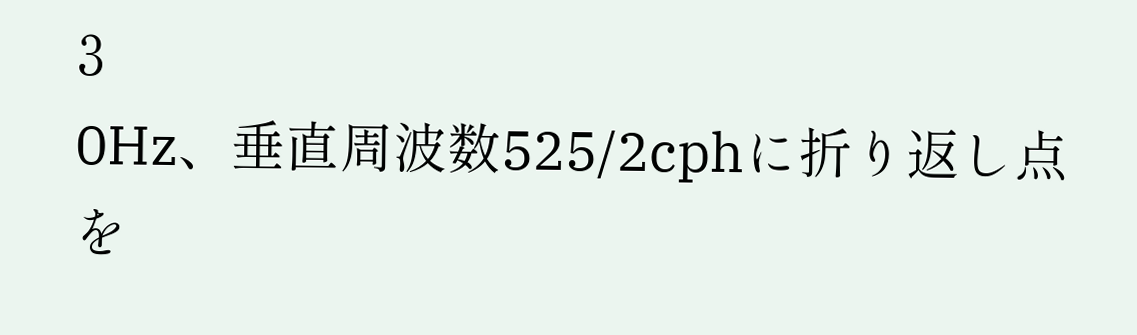3
0Hz、垂直周波数525/2cphに折り返し点を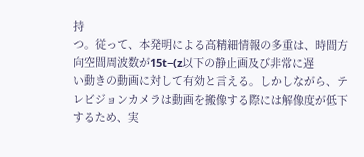持
つ。従って、本発明による高精細情報の多重は、時間方
向空間周波数が15t−(z以下の静止画及び非常に遅
い動きの動画に対して有効と言える。しかしながら、テ
レビジョンカメラは動画を搬像する際には解像度が低下
するため、実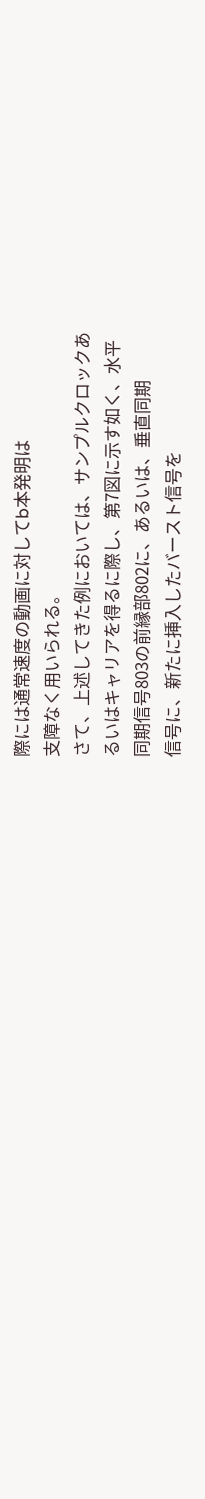際には通常速度の動画に対してb本発明は
支障なく用いられる。
さて、上述してきた例においては、サンプルクロックあ
るいはキャリアを得るに際し、第7図に示す如く、水平
同期信号803の前縁部802に、あるいは、垂直同期
信号に、新たに挿入したバースト信号を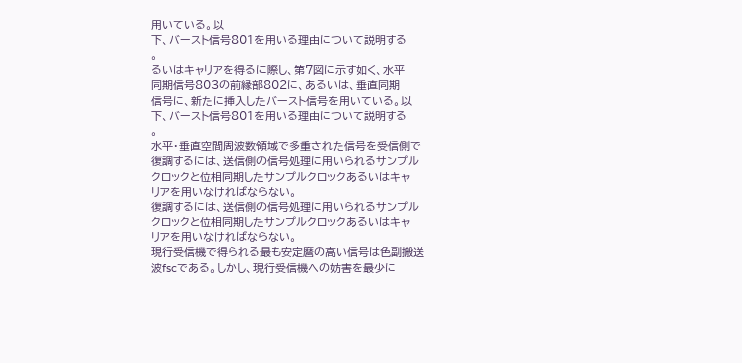用いている。以
下、バースト信号801を用いる理由について説明する
。
るいはキャリアを得るに際し、第7図に示す如く、水平
同期信号803の前縁部802に、あるいは、垂直同期
信号に、新たに挿入したバースト信号を用いている。以
下、バースト信号801を用いる理由について説明する
。
水平・垂直空間周波数領域で多重された信号を受信側で
復調するには、送信側の信号処理に用いられるサンプル
クロックと位相同期したサンプルクロックあるいはキャ
リアを用いなければならない。
復調するには、送信側の信号処理に用いられるサンプル
クロックと位相同期したサンプルクロックあるいはキャ
リアを用いなければならない。
現行受信機で得られる最も安定麿の高い信号は色副搬送
波fscである。しかし、現行受信機への妨害を最少に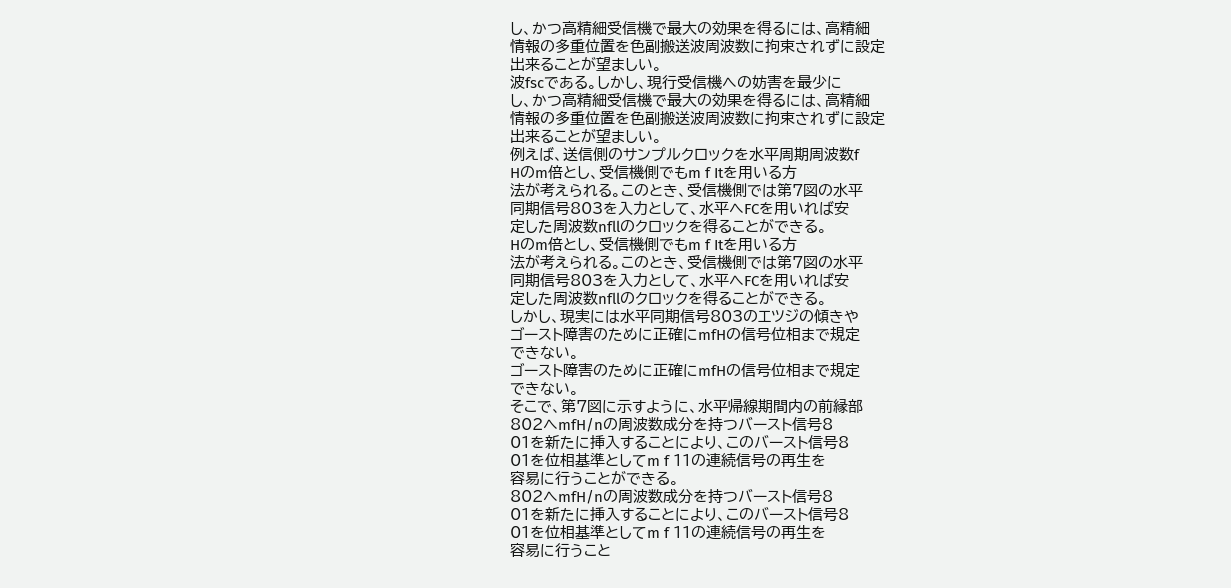し、かつ高精細受信機で最大の効果を得るには、高精細
情報の多重位置を色副搬送波周波数に拘束されずに設定
出来ることが望ましい。
波fscである。しかし、現行受信機への妨害を最少に
し、かつ高精細受信機で最大の効果を得るには、高精細
情報の多重位置を色副搬送波周波数に拘束されずに設定
出来ることが望ましい。
例えば、送信側のサンプルクロックを水平周期周波数f
Hのm倍とし、受信機側でもm f Itを用いる方
法が考えられる。このとき、受信機側では第7図の水平
同期信号803を入力として、水平へFCを用いれば安
定した周波数nfllのクロックを得ることができる。
Hのm倍とし、受信機側でもm f Itを用いる方
法が考えられる。このとき、受信機側では第7図の水平
同期信号803を入力として、水平へFCを用いれば安
定した周波数nfllのクロックを得ることができる。
しかし、現実には水平同期信号803のエツジの傾きや
ゴースト障害のために正確にmfHの信号位相まで規定
できない。
ゴースト障害のために正確にmfHの信号位相まで規定
できない。
そこで、第7図に示すように、水平帰線期間内の前縁部
802へmfH/nの周波数成分を持つバースト信号8
01を新たに挿入することにより、このバースト信号8
01を位相基準としてm f 11の連続信号の再生を
容易に行うことができる。
802へmfH/nの周波数成分を持つバースト信号8
01を新たに挿入することにより、このバースト信号8
01を位相基準としてm f 11の連続信号の再生を
容易に行うこと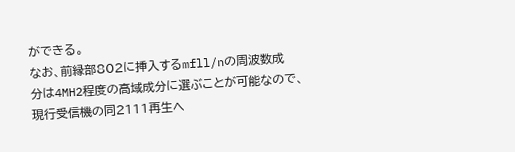ができる。
なお、前縁部802に挿入するmfll/nの周波数成
分は4MH2程度の高域成分に選ぶことが可能なので、
現行受信機の同2111再生へ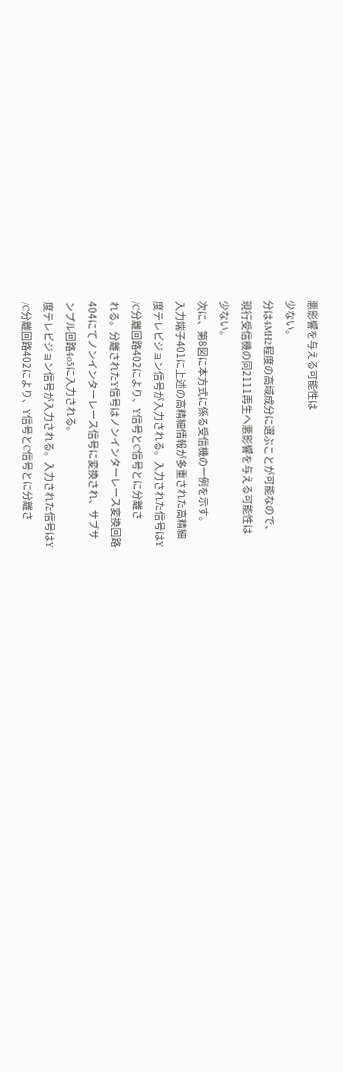悪影響を与える可能性は
少ない。
分は4MH2程度の高域成分に選ぶことが可能なので、
現行受信機の同2111再生へ悪影響を与える可能性は
少ない。
次に、第8図に本方式に係る受信機の一例を示す。
入力端子401に上述の高精細情報が多重された高精細
度テレビジョン信号が入力される。入力された信号はY
/C分離回路402により、Y信号とC信号とに分離さ
れる。分離されたY信号はノンインターレース変換回路
404にてノンインターレース信号に変換され、サブサ
ンプル回路4o5に入力される。
度テレビジョン信号が入力される。入力された信号はY
/C分離回路402により、Y信号とC信号とに分離さ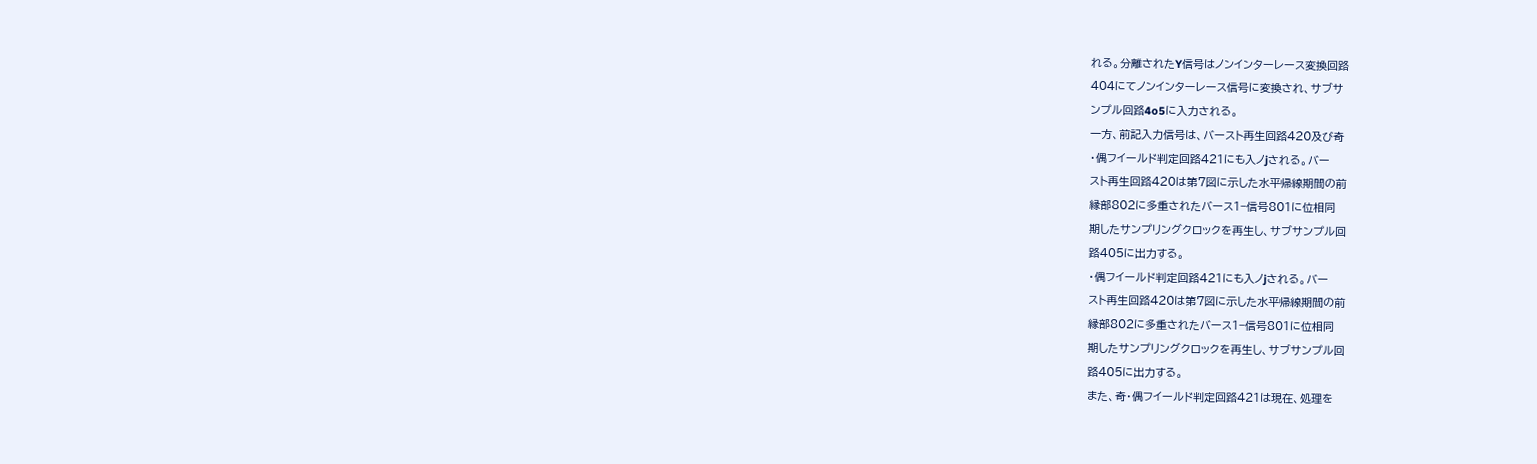れる。分離されたY信号はノンインターレース変換回路
404にてノンインターレース信号に変換され、サブサ
ンプル回路4o5に入力される。
一方、前記入力信号は、バースト再生回路420及び奇
・偶フイールド判定回路421にも入ノjされる。バー
スト再生回路420は第7図に示した水平帰線期間の前
縁部802に多重されたバース1−信号801に位相同
期したサンプリングクロックを再生し、サブサンプル回
路405に出力する。
・偶フイールド判定回路421にも入ノjされる。バー
スト再生回路420は第7図に示した水平帰線期間の前
縁部802に多重されたバース1−信号801に位相同
期したサンプリングクロックを再生し、サブサンプル回
路405に出力する。
また、奇・偶フイールド判定回路421は現在、処理を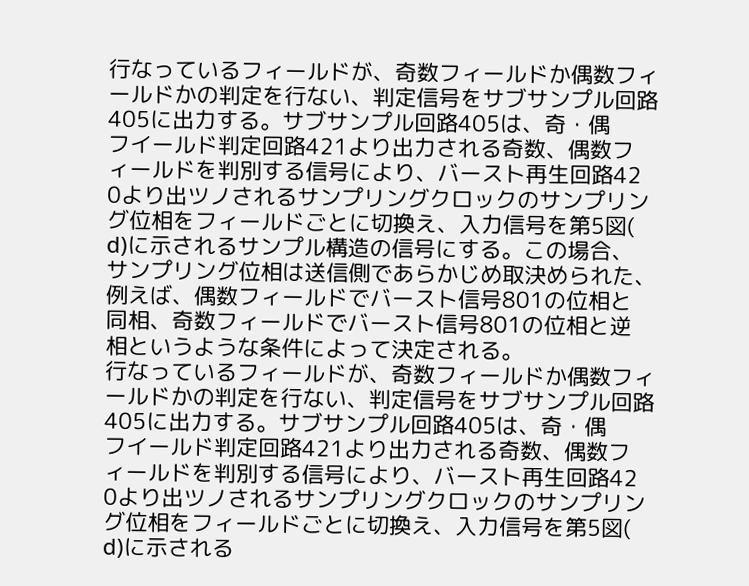行なっているフィールドが、奇数フィールドか偶数フィ
ールドかの判定を行ない、判定信号をサブサンプル回路
405に出力する。サブサンプル回路405は、奇・偶
フイールド判定回路421より出力される奇数、偶数フ
ィールドを判別する信号により、バースト再生回路42
0より出ツノされるサンプリングクロックのサンプリン
グ位相をフィールドごとに切換え、入力信号を第5図(
d)に示されるサンプル構造の信号にする。この場合、
サンプリング位相は送信側であらかじめ取決められた、
例えば、偶数フィールドでバースト信号801の位相と
同相、奇数フィールドでバースト信号801の位相と逆
相というような条件によって決定される。
行なっているフィールドが、奇数フィールドか偶数フィ
ールドかの判定を行ない、判定信号をサブサンプル回路
405に出力する。サブサンプル回路405は、奇・偶
フイールド判定回路421より出力される奇数、偶数フ
ィールドを判別する信号により、バースト再生回路42
0より出ツノされるサンプリングクロックのサンプリン
グ位相をフィールドごとに切換え、入力信号を第5図(
d)に示される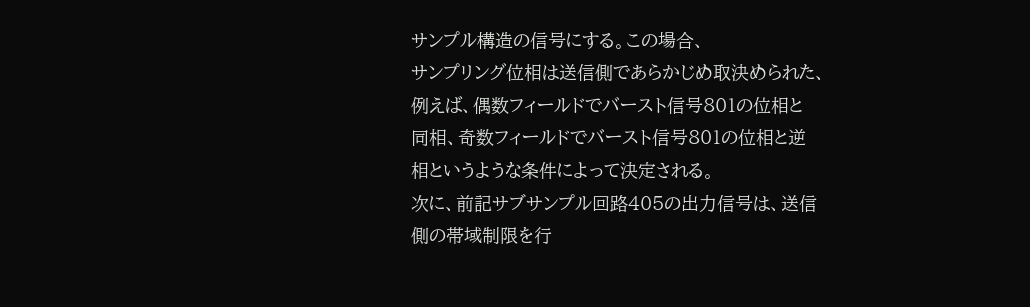サンプル構造の信号にする。この場合、
サンプリング位相は送信側であらかじめ取決められた、
例えば、偶数フィールドでバースト信号801の位相と
同相、奇数フィールドでバースト信号801の位相と逆
相というような条件によって決定される。
次に、前記サブサンプル回路405の出力信号は、送信
側の帯域制限を行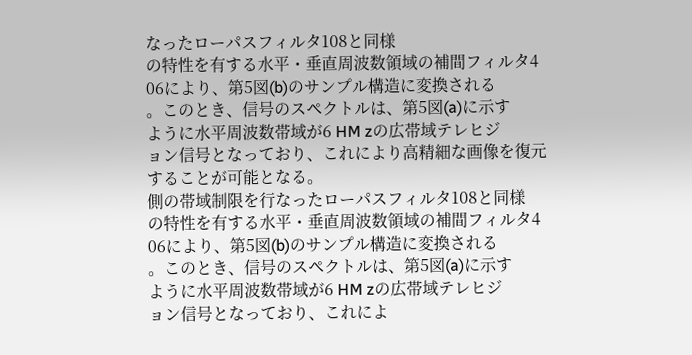なったローパスフィルタ108と同様
の特性を有する水平・垂直周波数領域の補間フィルタ4
06により、第5図(b)のサンプル構造に変換される
。このとき、信号のスペクトルは、第5図(a)に示す
ように水平周波数帯域が6 HM zの広帯域テレヒジ
ョン信号となっており、これにより高精細な画像を復元
することが可能となる。
側の帯域制限を行なったローパスフィルタ108と同様
の特性を有する水平・垂直周波数領域の補間フィルタ4
06により、第5図(b)のサンプル構造に変換される
。このとき、信号のスペクトルは、第5図(a)に示す
ように水平周波数帯域が6 HM zの広帯域テレヒジ
ョン信号となっており、これによ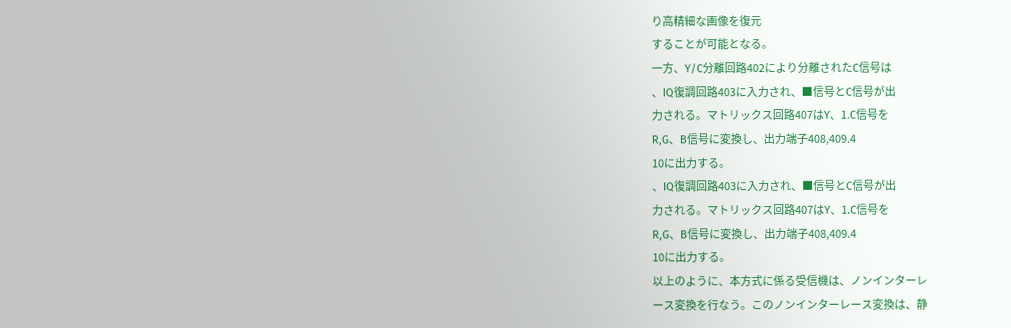り高精細な画像を復元
することが可能となる。
一方、Y/C分離回路402により分離されたC信号は
、IQ復調回路403に入力され、■信号とC信号が出
力される。マトリックス回路407はY、1.C信号を
R,G、B信号に変換し、出力端子408,409.4
10に出力する。
、IQ復調回路403に入力され、■信号とC信号が出
力される。マトリックス回路407はY、1.C信号を
R,G、B信号に変換し、出力端子408,409.4
10に出力する。
以上のように、本方式に係る受信機は、ノンインターレ
ース変換を行なう。このノンインターレース変換は、静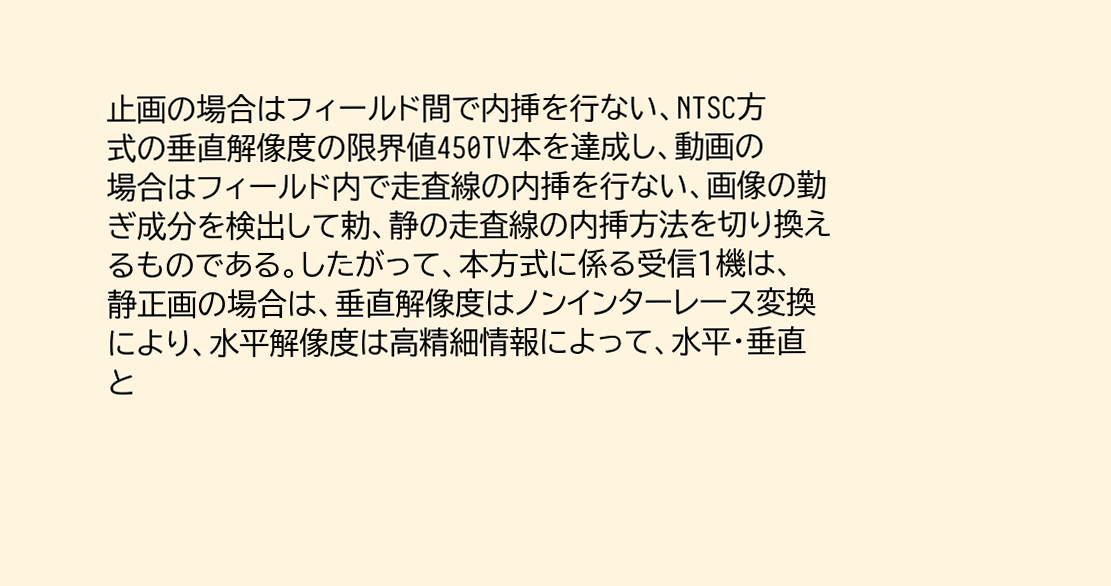止画の場合はフィールド間で内挿を行ない、NTSC方
式の垂直解像度の限界値450TV本を達成し、動画の
場合はフィールド内で走査線の内挿を行ない、画像の勤
ぎ成分を検出して勅、静の走査線の内挿方法を切り換え
るものである。したがって、本方式に係る受信1機は、
静正画の場合は、垂直解像度はノンインターレース変換
により、水平解像度は高精細情報によって、水平・垂直
と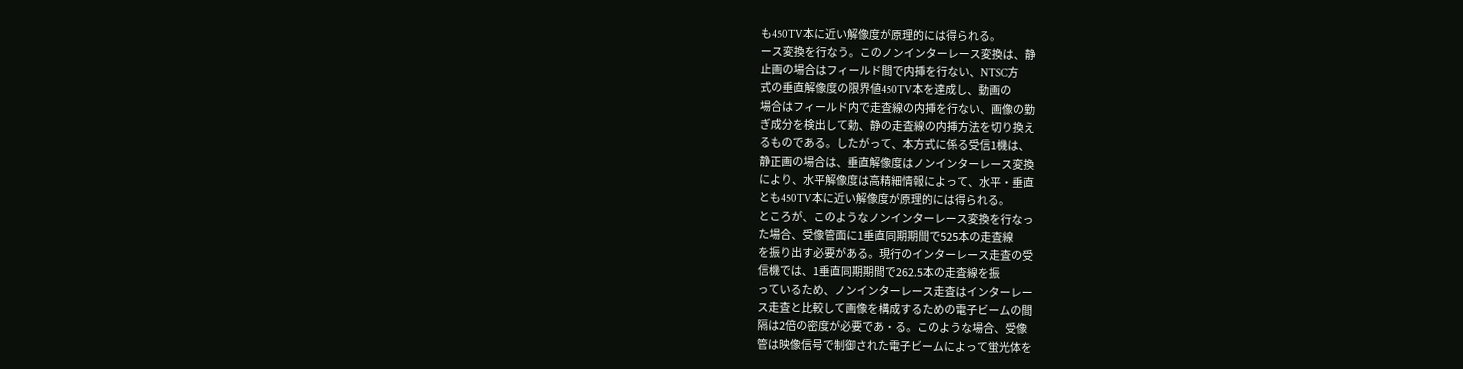も450TV本に近い解像度が原理的には得られる。
ース変換を行なう。このノンインターレース変換は、静
止画の場合はフィールド間で内挿を行ない、NTSC方
式の垂直解像度の限界値450TV本を達成し、動画の
場合はフィールド内で走査線の内挿を行ない、画像の勤
ぎ成分を検出して勅、静の走査線の内挿方法を切り換え
るものである。したがって、本方式に係る受信1機は、
静正画の場合は、垂直解像度はノンインターレース変換
により、水平解像度は高精細情報によって、水平・垂直
とも450TV本に近い解像度が原理的には得られる。
ところが、このようなノンインターレース変換を行なっ
た場合、受像管面に1垂直同期期間で525本の走査線
を振り出す必要がある。現行のインターレース走査の受
信機では、1垂直同期期間で262.5本の走査線を振
っているため、ノンインターレース走査はインターレー
ス走査と比較して画像を構成するための電子ビームの間
隔は2倍の密度が必要であ・る。このような場合、受像
管は映像信号で制御された電子ビームによって蛍光体を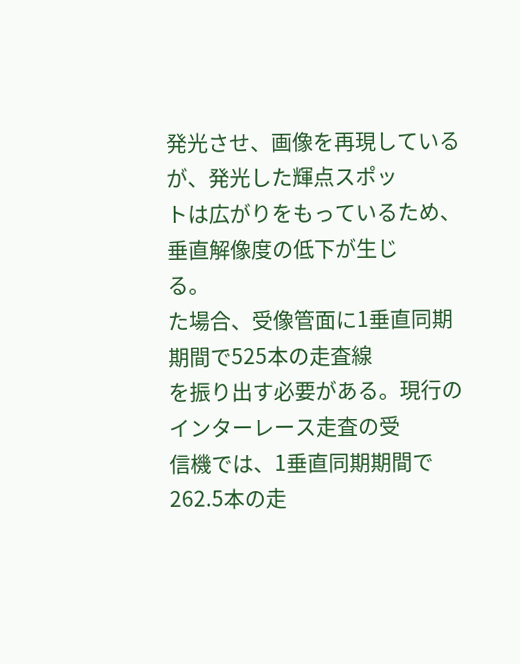発光させ、画像を再現しているが、発光した輝点スポッ
トは広がりをもっているため、垂直解像度の低下が生じ
る。
た場合、受像管面に1垂直同期期間で525本の走査線
を振り出す必要がある。現行のインターレース走査の受
信機では、1垂直同期期間で262.5本の走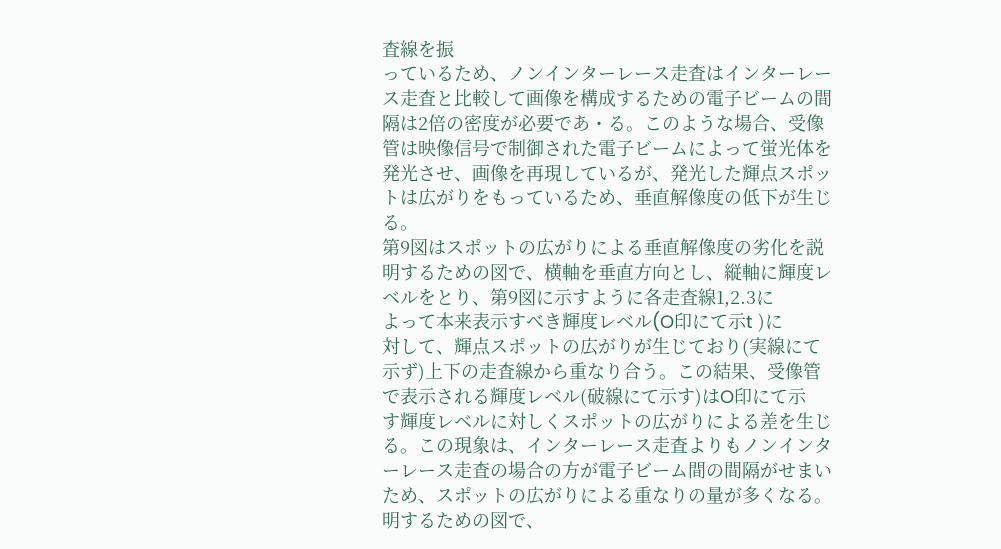査線を振
っているため、ノンインターレース走査はインターレー
ス走査と比較して画像を構成するための電子ビームの間
隔は2倍の密度が必要であ・る。このような場合、受像
管は映像信号で制御された電子ビームによって蛍光体を
発光させ、画像を再現しているが、発光した輝点スポッ
トは広がりをもっているため、垂直解像度の低下が生じ
る。
第9図はスポットの広がりによる垂直解像度の劣化を説
明するための図で、横軸を垂直方向とし、縦軸に輝度レ
ベルをとり、第9図に示すように各走査線1,2.3に
よって本来表示すべき輝度レベル(O印にて示t )に
対して、輝点スポットの広がりが生じており(実線にて
示ず)上下の走査線から重なり合う。この結果、受像管
で表示される輝度レベル(破線にて示す)はO印にて示
す輝度レベルに対しくスポットの広がりによる差を生じ
る。この現象は、インターレース走査よりもノンインタ
ーレース走査の場合の方が電子ビーム間の間隔がせまい
ため、スポットの広がりによる重なりの量が多くなる。
明するための図で、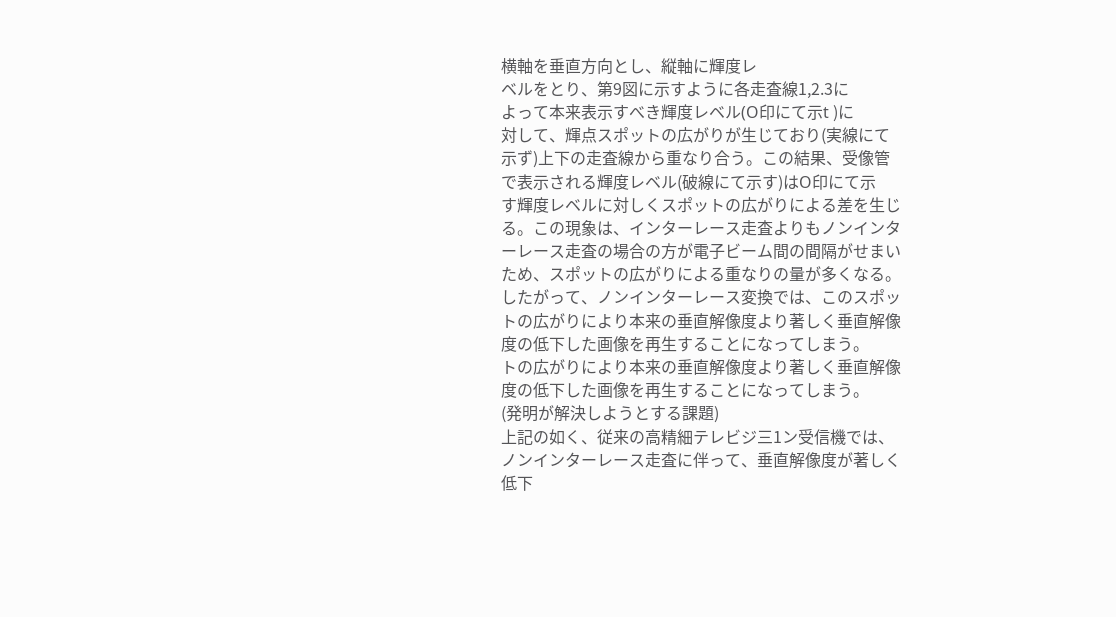横軸を垂直方向とし、縦軸に輝度レ
ベルをとり、第9図に示すように各走査線1,2.3に
よって本来表示すべき輝度レベル(O印にて示t )に
対して、輝点スポットの広がりが生じており(実線にて
示ず)上下の走査線から重なり合う。この結果、受像管
で表示される輝度レベル(破線にて示す)はO印にて示
す輝度レベルに対しくスポットの広がりによる差を生じ
る。この現象は、インターレース走査よりもノンインタ
ーレース走査の場合の方が電子ビーム間の間隔がせまい
ため、スポットの広がりによる重なりの量が多くなる。
したがって、ノンインターレース変換では、このスポッ
トの広がりにより本来の垂直解像度より著しく垂直解像
度の低下した画像を再生することになってしまう。
トの広がりにより本来の垂直解像度より著しく垂直解像
度の低下した画像を再生することになってしまう。
(発明が解決しようとする課題)
上記の如く、従来の高精細テレビジ三1ン受信機では、
ノンインターレース走査に伴って、垂直解像度が著しく
低下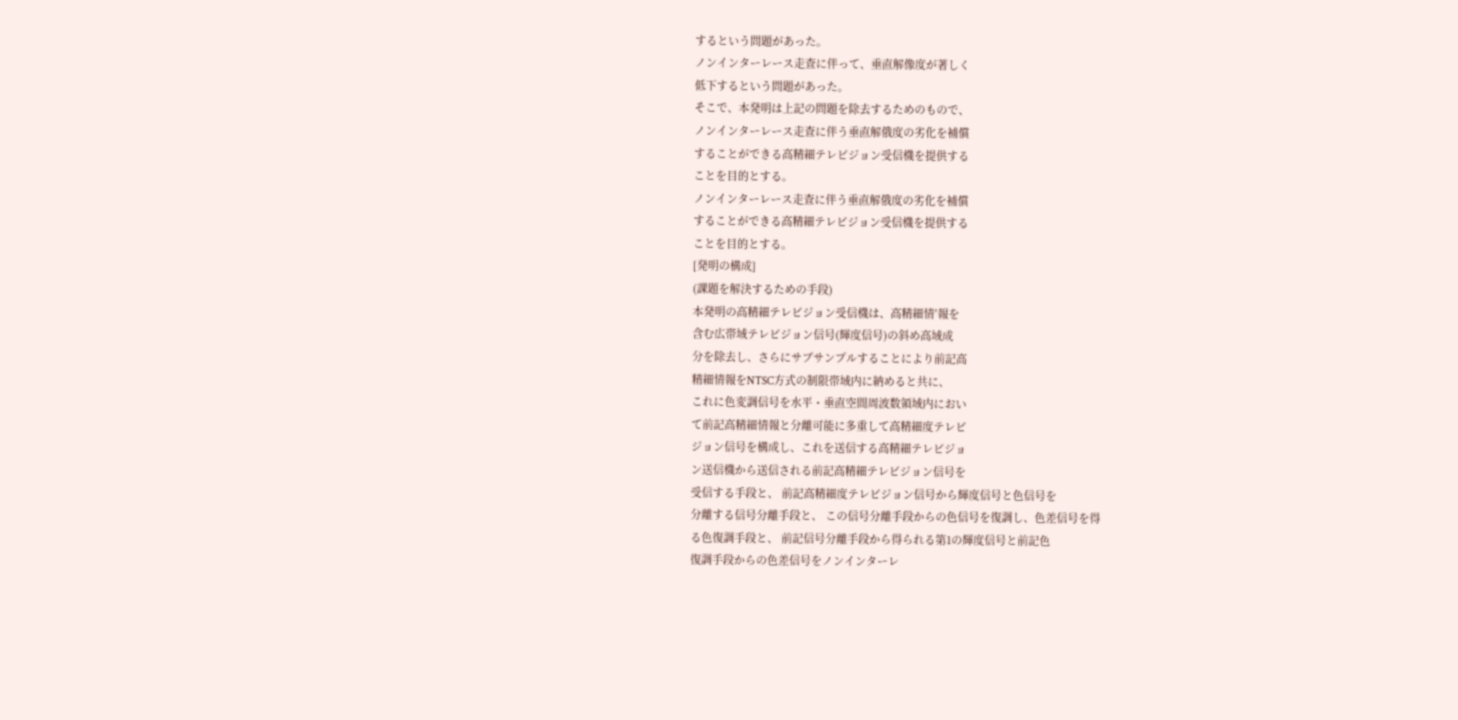するという問題があった。
ノンインターレース走査に伴って、垂直解像度が著しく
低下するという問題があった。
そこで、本発明は上記の問題を除去するためのもので、
ノンインターレース走査に伴う垂直解俄度の劣化を補償
することができる高精細テレビジョン受信機を提供する
ことを目的とする。
ノンインターレース走査に伴う垂直解俄度の劣化を補償
することができる高精細テレビジョン受信機を提供する
ことを目的とする。
[発明の構成]
(課題を解決するための手段)
本発明の高精細テレビジョン受信機は、高精細情′報を
含む広帯域テレビジョン信号(輝度信号)の斜め高域成
分を除去し、さらにサブサンプルすることにより前記高
精細情報をNTSC方式の制限帯域内に納めると共に、
これに色変調信号を水平・垂直空間周波数領域内におい
て前記高精細情報と分離可能に多重して高精細度テレビ
ジョン信号を構成し、これを送信する高精細テレビジョ
ン送信機から送信される前記高精細テレビジョン信号を
受信する手段と、 前記高精細度テレビジョン信号から輝度信号と色信号を
分離する信号分離手段と、 この信号分離手段からの色信号を復調し、色差信号を得
る色復調手段と、 前記信号分離手段から得られる第1の輝度信号と前記色
復調手段からの色差信号をノンインターレ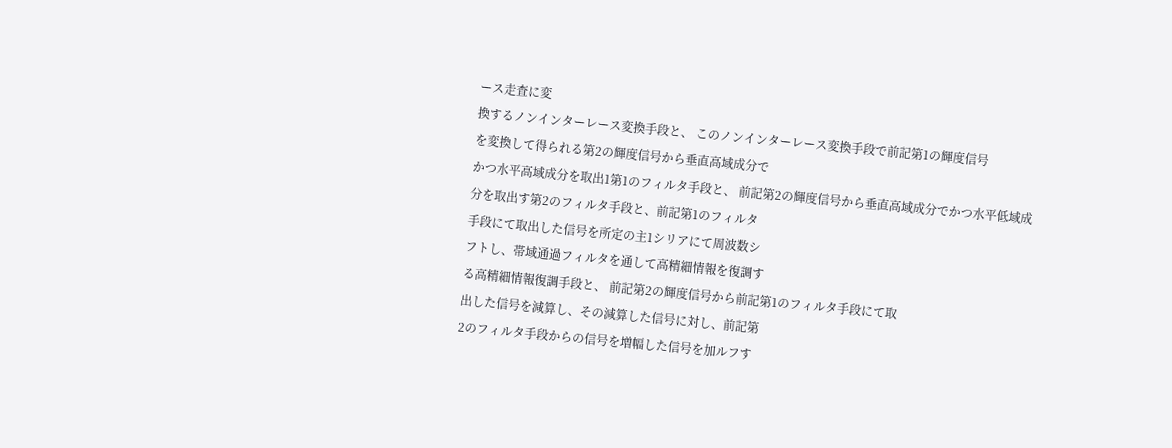ース走査に変
換するノンインターレース変換手段と、 このノンインターレース変換手段で前記第1の輝度信号
を変換して得られる第2の輝度信号から垂直高域成分で
かつ水平高域成分を取出1第1のフィルタ手段と、 前記第2の輝度信号から垂直高域成分でかつ水平低域成
分を取出す第2のフィルタ手段と、前記第1のフィルタ
手段にて取出した信号を所定の主1シリアにて周波数シ
フトし、帯域通過フィルタを通して高精細情報を復調す
る高精細情報復調手段と、 前記第2の輝度信号から前記第1のフィルタ手段にて取
出した信号を減算し、その減算した信号に対し、前記第
2のフィルタ手段からの信号を増幅した信号を加ルフす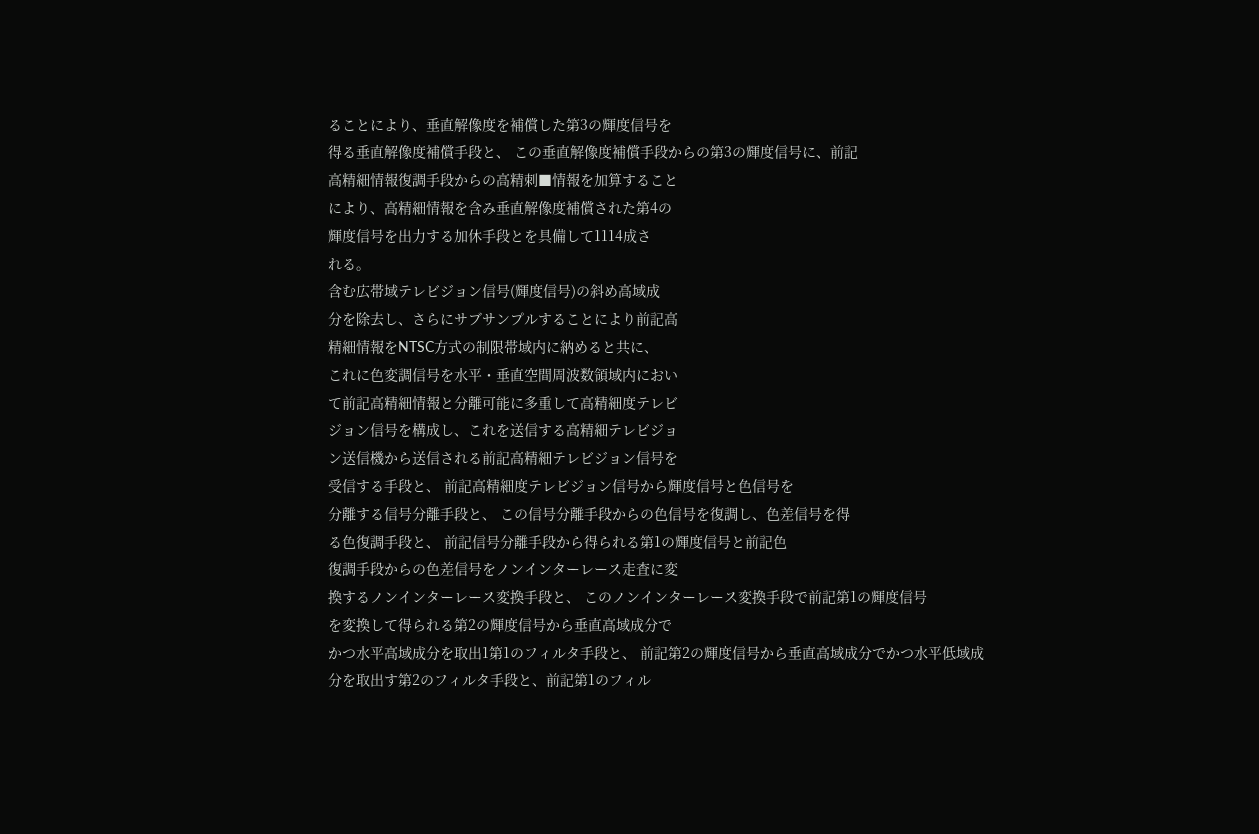ることにより、垂直解像度を補償した第3の輝度信号を
得る垂直解像度補償手段と、 この垂直解像度補償手段からの第3の輝度信号に、前記
高精細情報復調手段からの高精刺■情報を加算すること
により、高精細情報を含み垂直解像度補償された第4の
輝度信号を出力する加休手段とを具備して1114成さ
れる。
含む広帯域テレビジョン信号(輝度信号)の斜め高域成
分を除去し、さらにサブサンプルすることにより前記高
精細情報をNTSC方式の制限帯域内に納めると共に、
これに色変調信号を水平・垂直空間周波数領域内におい
て前記高精細情報と分離可能に多重して高精細度テレビ
ジョン信号を構成し、これを送信する高精細テレビジョ
ン送信機から送信される前記高精細テレビジョン信号を
受信する手段と、 前記高精細度テレビジョン信号から輝度信号と色信号を
分離する信号分離手段と、 この信号分離手段からの色信号を復調し、色差信号を得
る色復調手段と、 前記信号分離手段から得られる第1の輝度信号と前記色
復調手段からの色差信号をノンインターレース走査に変
換するノンインターレース変換手段と、 このノンインターレース変換手段で前記第1の輝度信号
を変換して得られる第2の輝度信号から垂直高域成分で
かつ水平高域成分を取出1第1のフィルタ手段と、 前記第2の輝度信号から垂直高域成分でかつ水平低域成
分を取出す第2のフィルタ手段と、前記第1のフィル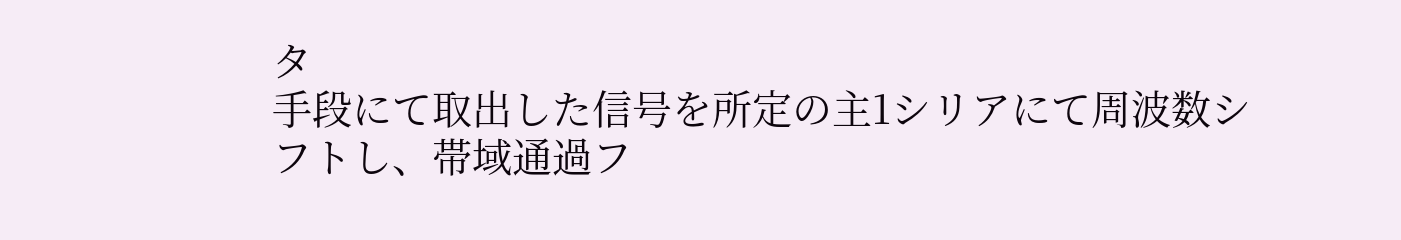タ
手段にて取出した信号を所定の主1シリアにて周波数シ
フトし、帯域通過フ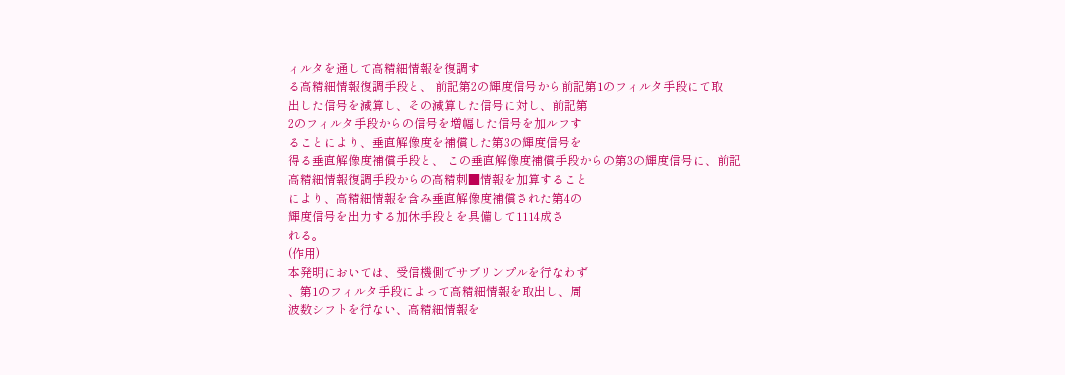ィルタを通して高精細情報を復調す
る高精細情報復調手段と、 前記第2の輝度信号から前記第1のフィルタ手段にて取
出した信号を減算し、その減算した信号に対し、前記第
2のフィルタ手段からの信号を増幅した信号を加ルフす
ることにより、垂直解像度を補償した第3の輝度信号を
得る垂直解像度補償手段と、 この垂直解像度補償手段からの第3の輝度信号に、前記
高精細情報復調手段からの高精刺■情報を加算すること
により、高精細情報を含み垂直解像度補償された第4の
輝度信号を出力する加休手段とを具備して1114成さ
れる。
(作用)
本発明においては、受信機側でサブリンプルを行なわず
、第1のフィルタ手段によって高精細情報を取出し、周
波数シフトを行ない、高精細情報を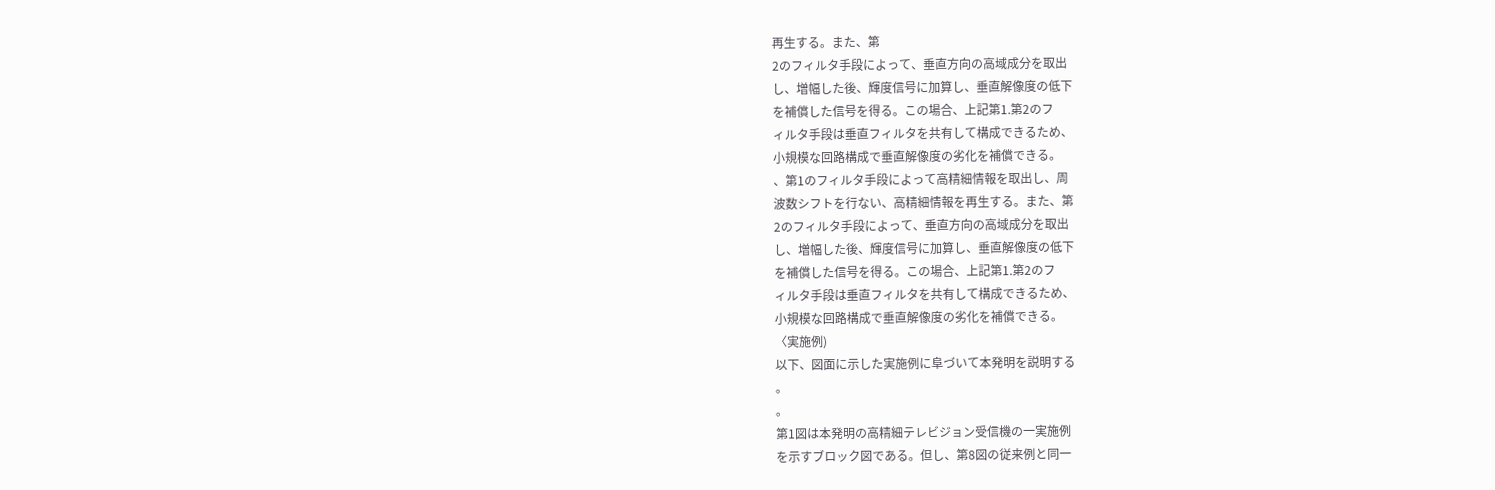再生する。また、第
2のフィルタ手段によって、垂直方向の高域成分を取出
し、増幅した後、輝度信号に加算し、垂直解像度の低下
を補償した信号を得る。この場合、上記第1.第2のフ
ィルタ手段は垂直フィルタを共有して構成できるため、
小規模な回路構成で垂直解像度の劣化を補償できる。
、第1のフィルタ手段によって高精細情報を取出し、周
波数シフトを行ない、高精細情報を再生する。また、第
2のフィルタ手段によって、垂直方向の高域成分を取出
し、増幅した後、輝度信号に加算し、垂直解像度の低下
を補償した信号を得る。この場合、上記第1.第2のフ
ィルタ手段は垂直フィルタを共有して構成できるため、
小規模な回路構成で垂直解像度の劣化を補償できる。
〈実施例)
以下、図面に示した実施例に阜づいて本発明を説明する
。
。
第1図は本発明の高精細テレビジョン受信機の一実施例
を示すブロック図である。但し、第8図の従来例と同一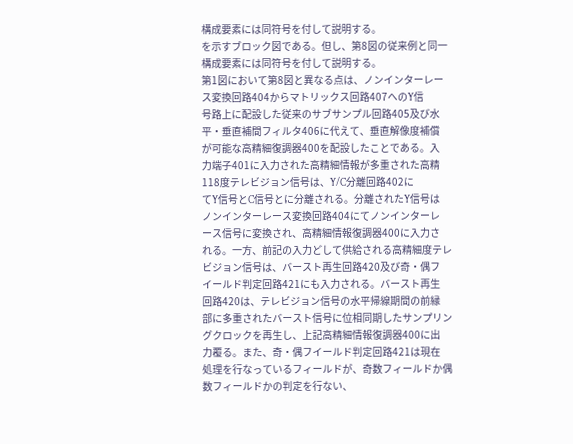構成要素には同符号を付して説明する。
を示すブロック図である。但し、第8図の従来例と同一
構成要素には同符号を付して説明する。
第1図において第8図と異なる点は、ノンインターレー
ス変換回路404からマトリックス回路407へのY信
号路上に配設した従来のサブサンプル回路405及び水
平・垂直補間フィルタ406に代えて、垂直解像度補償
が可能な高精細復調器400を配設したことである。入
力端子401に入力された高精細情報が多重された高精
118度テレビジョン信号は、Y/C分離回路402に
てY信号とC信号とに分離される。分離されたY信号は
ノンインターレース変換回路404にてノンインターレ
ース信号に変換され、高精細情報復調器400に入力さ
れる。一方、前記の入力どして供給される高精細度テレ
ビジョン信号は、バースト再生回路420及び奇・偶フ
イールド判定回路421にも入力される。バースト再生
回路420は、テレビジョン信号の水平帰線期間の前縁
部に多重されたバースト信号に位相同期したサンプリン
グクロックを再生し、上記高精細情報復調器400に出
力覆る。また、奇・偶フイールド判定回路421は現在
処理を行なっているフィールドが、奇数フィールドか偶
数フィールドかの判定を行ない、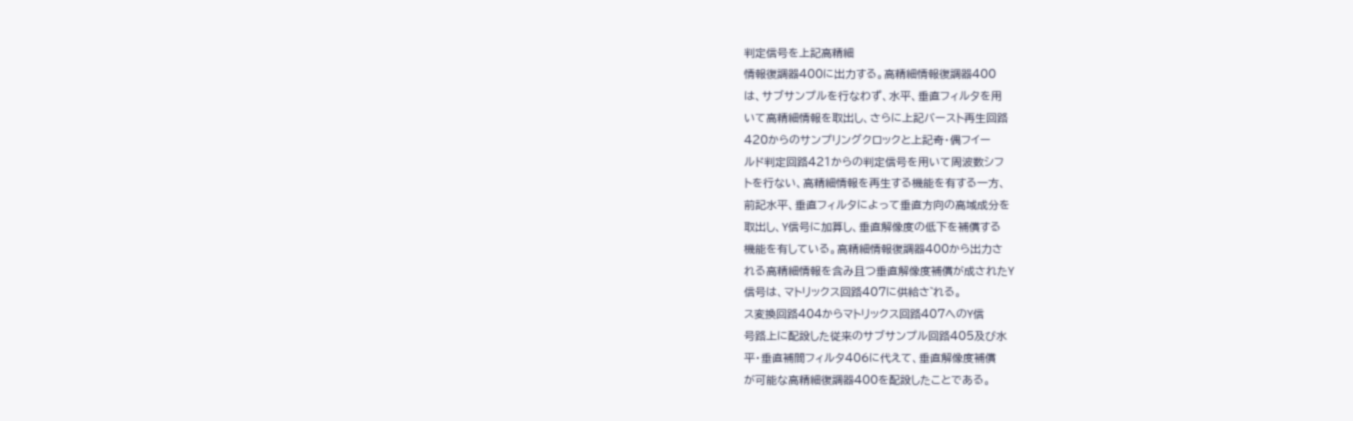判定信号を上記高精細
情報復調器400に出力する。高精細情報復調器400
は、サブサンプルを行なわず、水平、垂直フィルタを用
いて高精細情報を取出し、さらに上記バースト再生回路
420からのサンプリングクロックと上記奇・偶フイー
ルド判定回路421からの判定信号を用いて周波数シフ
トを行ない、高精細情報を再生する機能を有する一方、
前記水平、垂直フィルタによって垂直方向の高域成分を
取出し、Y信号に加算し、垂直解像度の低下を補償する
機能を有している。高精細情報復調器400から出力さ
れる高精細情報を含み且つ垂直解像度補償が成されたY
信号は、マトリックス回路407に供給さ゛れる。
ス変換回路404からマトリックス回路407へのY信
号路上に配設した従来のサブサンプル回路405及び水
平・垂直補間フィルタ406に代えて、垂直解像度補償
が可能な高精細復調器400を配設したことである。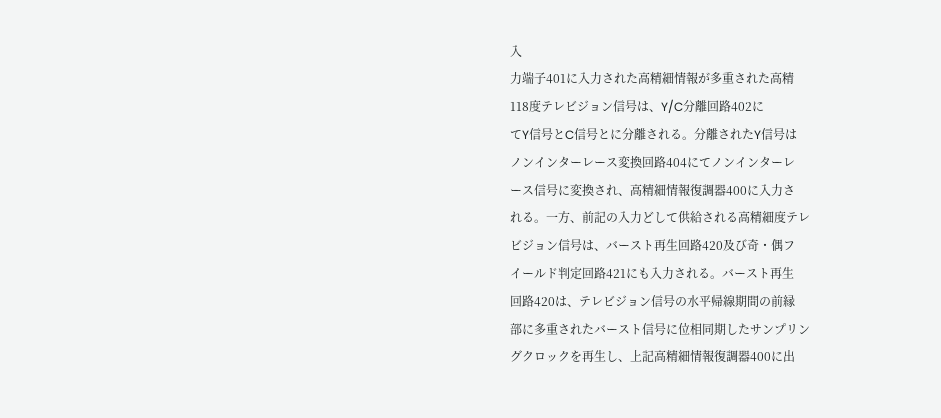入
力端子401に入力された高精細情報が多重された高精
118度テレビジョン信号は、Y/C分離回路402に
てY信号とC信号とに分離される。分離されたY信号は
ノンインターレース変換回路404にてノンインターレ
ース信号に変換され、高精細情報復調器400に入力さ
れる。一方、前記の入力どして供給される高精細度テレ
ビジョン信号は、バースト再生回路420及び奇・偶フ
イールド判定回路421にも入力される。バースト再生
回路420は、テレビジョン信号の水平帰線期間の前縁
部に多重されたバースト信号に位相同期したサンプリン
グクロックを再生し、上記高精細情報復調器400に出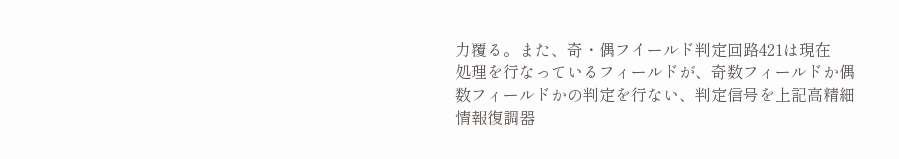力覆る。また、奇・偶フイールド判定回路421は現在
処理を行なっているフィールドが、奇数フィールドか偶
数フィールドかの判定を行ない、判定信号を上記高精細
情報復調器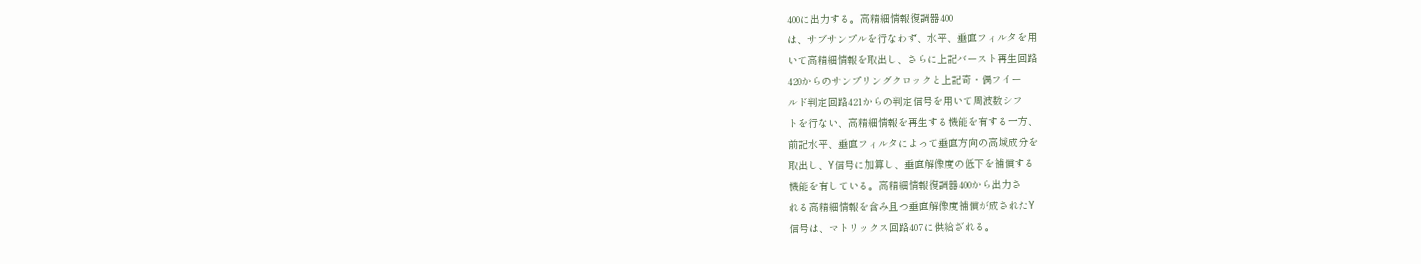400に出力する。高精細情報復調器400
は、サブサンプルを行なわず、水平、垂直フィルタを用
いて高精細情報を取出し、さらに上記バースト再生回路
420からのサンプリングクロックと上記奇・偶フイー
ルド判定回路421からの判定信号を用いて周波数シフ
トを行ない、高精細情報を再生する機能を有する一方、
前記水平、垂直フィルタによって垂直方向の高域成分を
取出し、Y信号に加算し、垂直解像度の低下を補償する
機能を有している。高精細情報復調器400から出力さ
れる高精細情報を含み且つ垂直解像度補償が成されたY
信号は、マトリックス回路407に供給さ゛れる。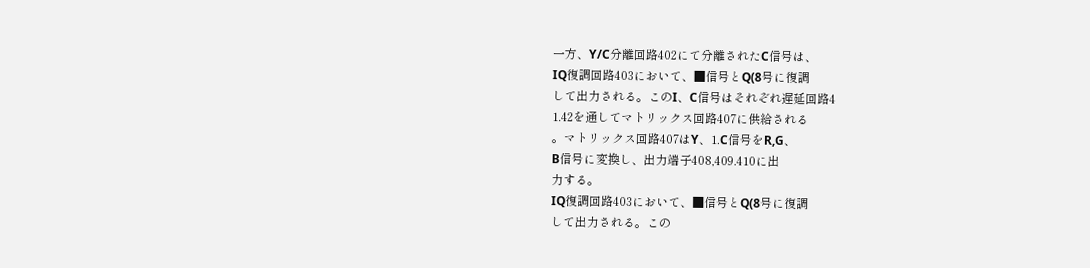一方、Y/C分離回路402にて分離されたC信号は、
IQ復調回路403において、■信号とQ(8号に復調
して出力される。このI、C信号はそれぞれ遅延回路4
1.42を通してマトリックス回路407に供給される
。マトリックス回路407はY、1.C信号をR,G、
B信号に変換し、出力端子408,409.410に出
力する。
IQ復調回路403において、■信号とQ(8号に復調
して出力される。この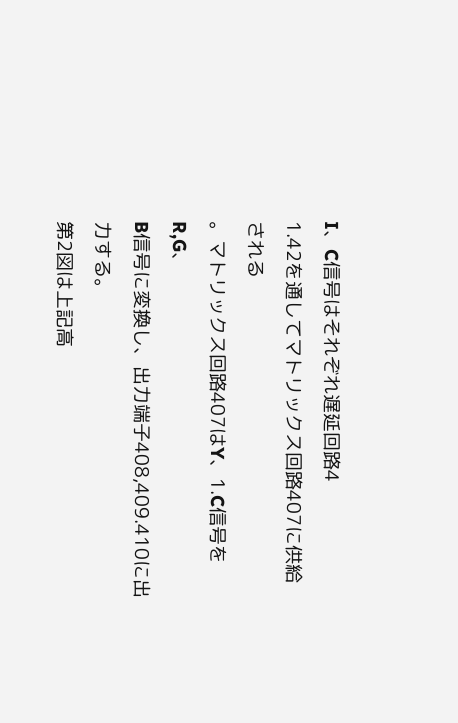I、C信号はそれぞれ遅延回路4
1.42を通してマトリックス回路407に供給される
。マトリックス回路407はY、1.C信号をR,G、
B信号に変換し、出力端子408,409.410に出
力する。
第2図は上記高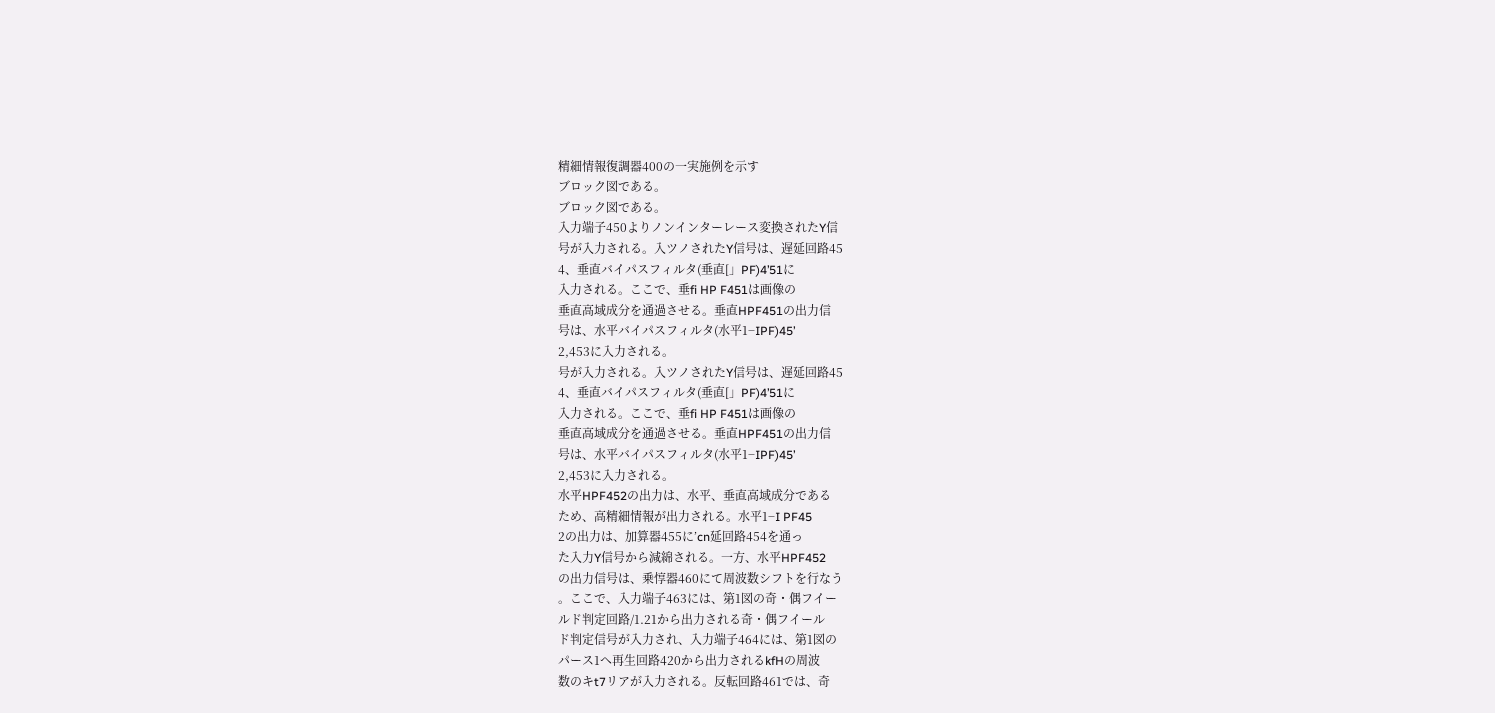精細情報復調器400の一実施例を示す
ブロック図である。
ブロック図である。
入力端子450よりノンインターレース変換されたY信
号が入力される。入ツノされたY信号は、遅延回路45
4、垂直バイパスフィルタ(垂直[」PF)4’51に
入力される。ここで、垂fi HP F451は画像の
垂直高域成分を通過させる。垂直HPF451の出力信
号は、水平バイパスフィルタ(水平1−IPF)45’
2,453に入力される。
号が入力される。入ツノされたY信号は、遅延回路45
4、垂直バイパスフィルタ(垂直[」PF)4’51に
入力される。ここで、垂fi HP F451は画像の
垂直高域成分を通過させる。垂直HPF451の出力信
号は、水平バイパスフィルタ(水平1−IPF)45’
2,453に入力される。
水平HPF452の出力は、水平、垂直高域成分である
ため、高精細情報が出力される。水平1−I PF45
2の出力は、加算器455に’cn延回路454を通っ
た入力Y信号から減綿される。一方、水平HPF452
の出力信号は、乗惇器460にて周波数シフトを行なう
。ここで、入力端子463には、第1図の奇・偶フイー
ルド判定回路/1.21から出力される奇・偶フイール
ド判定信号が入力され、入力端子464には、第1図の
パース1へ再生回路420から出力されるkfHの周波
数のキt7リアが入力される。反転回路461では、奇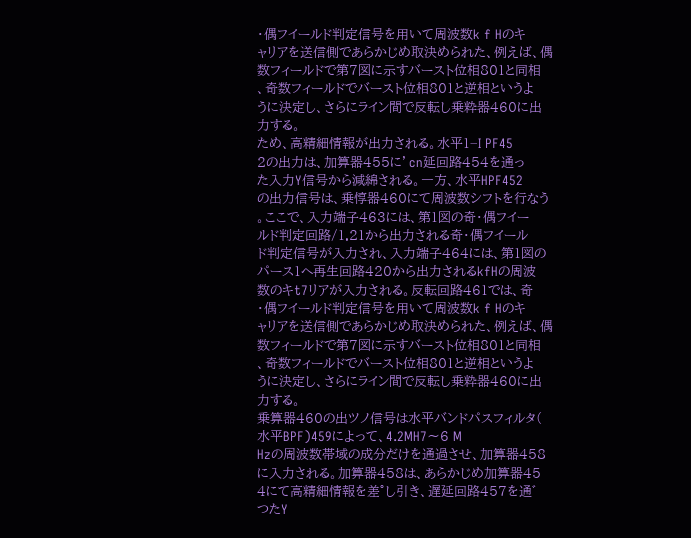・偶フイールド判定信号を用いて周波数k f Hのキ
ャリアを送信側であらかじめ取決められた、例えば、偶
数フィールドで第7図に示すバースト位相801と同相
、奇数フィールドでバースト位相801と逆相というよ
うに決定し、さらにライン間で反転し乗粋器460に出
力する。
ため、高精細情報が出力される。水平1−I PF45
2の出力は、加算器455に’cn延回路454を通っ
た入力Y信号から減綿される。一方、水平HPF452
の出力信号は、乗惇器460にて周波数シフトを行なう
。ここで、入力端子463には、第1図の奇・偶フイー
ルド判定回路/1.21から出力される奇・偶フイール
ド判定信号が入力され、入力端子464には、第1図の
パース1へ再生回路420から出力されるkfHの周波
数のキt7リアが入力される。反転回路461では、奇
・偶フイールド判定信号を用いて周波数k f Hのキ
ャリアを送信側であらかじめ取決められた、例えば、偶
数フィールドで第7図に示すバースト位相801と同相
、奇数フィールドでバースト位相801と逆相というよ
うに決定し、さらにライン間で反転し乗粋器460に出
力する。
乗算器460の出ツノ信号は水平バンドパスフィルタ(
水平BPF)459によって、4.2MH7〜6 M
Hzの周波数帯域の成分だけを通過させ、加算器458
に入力される。加算器458は、あらかじめ加算器45
4にて高精細情報を差°し引き、遅延回路457を通゛
つたY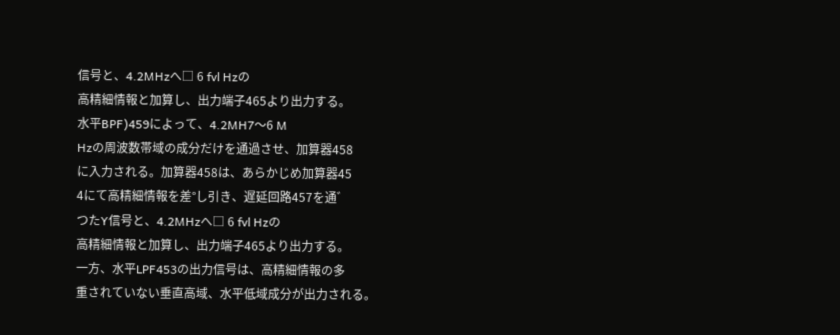信号と、4.2MHzへ□ 6 fvl Hzの
高精細情報と加算し、出力端子465より出力する。
水平BPF)459によって、4.2MH7〜6 M
Hzの周波数帯域の成分だけを通過させ、加算器458
に入力される。加算器458は、あらかじめ加算器45
4にて高精細情報を差°し引き、遅延回路457を通゛
つたY信号と、4.2MHzへ□ 6 fvl Hzの
高精細情報と加算し、出力端子465より出力する。
一方、水平LPF453の出力信号は、高精細情報の多
重されていない垂直高域、水平低域成分が出力される。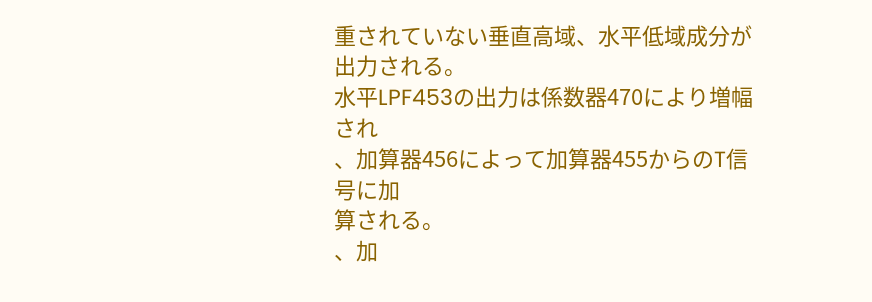重されていない垂直高域、水平低域成分が出力される。
水平LPF453の出力は係数器470により増幅され
、加算器456によって加算器455からのT信号に加
算される。
、加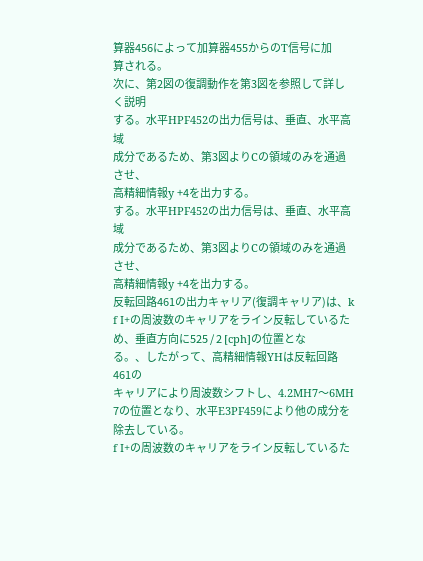算器456によって加算器455からのT信号に加
算される。
次に、第2図の復調動作を第3図を参照して詳しく説明
する。水平HPF452の出力信号は、垂直、水平高域
成分であるため、第3図よりCの領域のみを通過させ、
高精細情報y +4を出力する。
する。水平HPF452の出力信号は、垂直、水平高域
成分であるため、第3図よりCの領域のみを通過させ、
高精細情報y +4を出力する。
反転回路461の出力キャリア(復調キャリア)は、k
f I+の周波数のキャリアをライン反転しているた
め、垂直方向に525 / 2 [cph]の位置とな
る。、したがって、高精細情報YHは反転回路461の
キャリアにより周波数シフトし、4.2MH7〜6MH
7の位置となり、水平E3PF459により他の成分を
除去している。
f I+の周波数のキャリアをライン反転しているた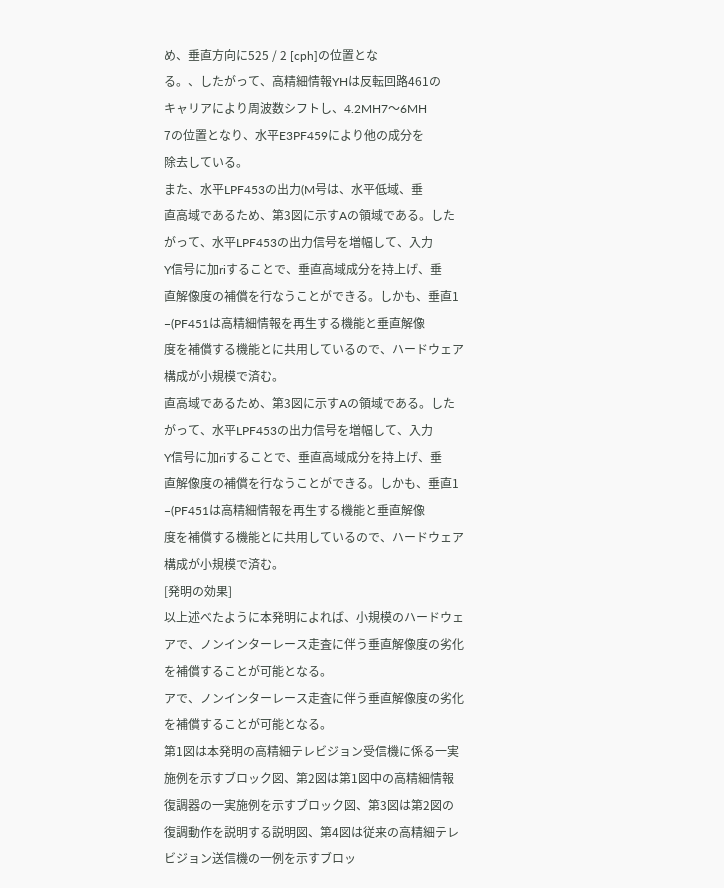め、垂直方向に525 / 2 [cph]の位置とな
る。、したがって、高精細情報YHは反転回路461の
キャリアにより周波数シフトし、4.2MH7〜6MH
7の位置となり、水平E3PF459により他の成分を
除去している。
また、水平LPF453の出力(M号は、水平低域、垂
直高域であるため、第3図に示すAの領域である。した
がって、水平LPF453の出力信号を増幅して、入力
Y信号に加riすることで、垂直高域成分を持上げ、垂
直解像度の補償を行なうことができる。しかも、垂直1
−(PF451は高精細情報を再生する機能と垂直解像
度を補償する機能とに共用しているので、ハードウェア
構成が小規模で済む。
直高域であるため、第3図に示すAの領域である。した
がって、水平LPF453の出力信号を増幅して、入力
Y信号に加riすることで、垂直高域成分を持上げ、垂
直解像度の補償を行なうことができる。しかも、垂直1
−(PF451は高精細情報を再生する機能と垂直解像
度を補償する機能とに共用しているので、ハードウェア
構成が小規模で済む。
[発明の効果]
以上述べたように本発明によれば、小規模のハードウェ
アで、ノンインターレース走査に伴う垂直解像度の劣化
を補償することが可能となる。
アで、ノンインターレース走査に伴う垂直解像度の劣化
を補償することが可能となる。
第1図は本発明の高精細テレビジョン受信機に係る一実
施例を示すブロック図、第2図は第1図中の高精細情報
復調器の一実施例を示すブロック図、第3図は第2図の
復調動作を説明する説明図、第4図は従来の高精細テレ
ビジョン送信機の一例を示すブロッ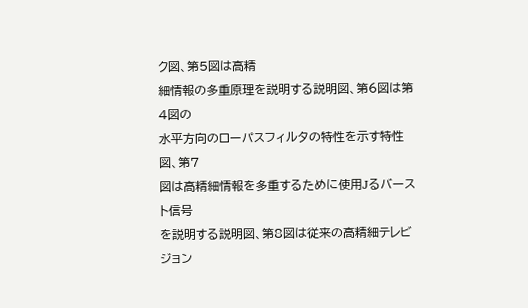ク図、第5図は高精
細情報の多重原理を説明する説明図、第6図は第4図の
水平方向のローパスフィルタの特性を示す特性図、第7
図は高精細情報を多重するために使用Jるバースト信号
を説明する説明図、第8図は従来の高精細テレビジョン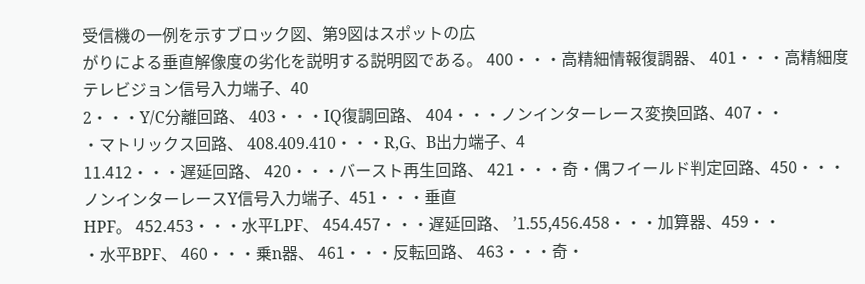受信機の一例を示すブロック図、第9図はスポットの広
がりによる垂直解像度の劣化を説明する説明図である。 400・・・高精細情報復調器、 401・・・高精細度テレビジョン信号入力端子、40
2・・・Y/C分離回路、 403・・・IQ復調回路、 404・・・ノンインターレース変換回路、407・・
・マトリックス回路、 408.409.410・・・R,G、B出力端子、4
11.412・・・遅延回路、 420・・・バースト再生回路、 421・・・奇・偶フイールド判定回路、450・・・
ノンインターレースY信号入力端子、451・・・垂直
HPF。 452.453・・・水平LPF、 454.457・・・遅延回路、 ’1.55,456.458・・・加算器、459・・
・水平BPF、 460・・・乗n器、 461・・・反転回路、 463・・・奇・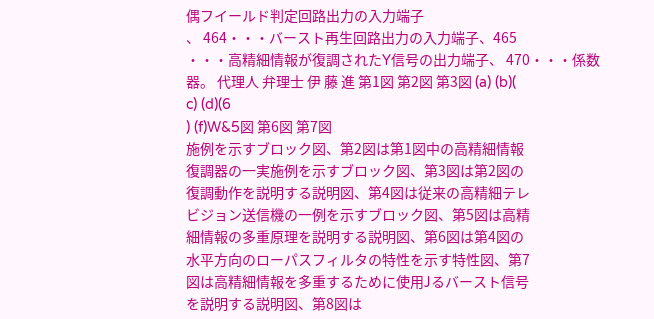偶フイールド判定回路出力の入力端子
、 464・・・バースト再生回路出力の入力端子、465
・・・高精細情報が復調されたY信号の出力端子、 470・・・係数器。 代理人 弁理士 伊 藤 進 第1図 第2図 第3図 (a) (b)(
c) (d)(6
) (f)W&5図 第6図 第7図
施例を示すブロック図、第2図は第1図中の高精細情報
復調器の一実施例を示すブロック図、第3図は第2図の
復調動作を説明する説明図、第4図は従来の高精細テレ
ビジョン送信機の一例を示すブロック図、第5図は高精
細情報の多重原理を説明する説明図、第6図は第4図の
水平方向のローパスフィルタの特性を示す特性図、第7
図は高精細情報を多重するために使用Jるバースト信号
を説明する説明図、第8図は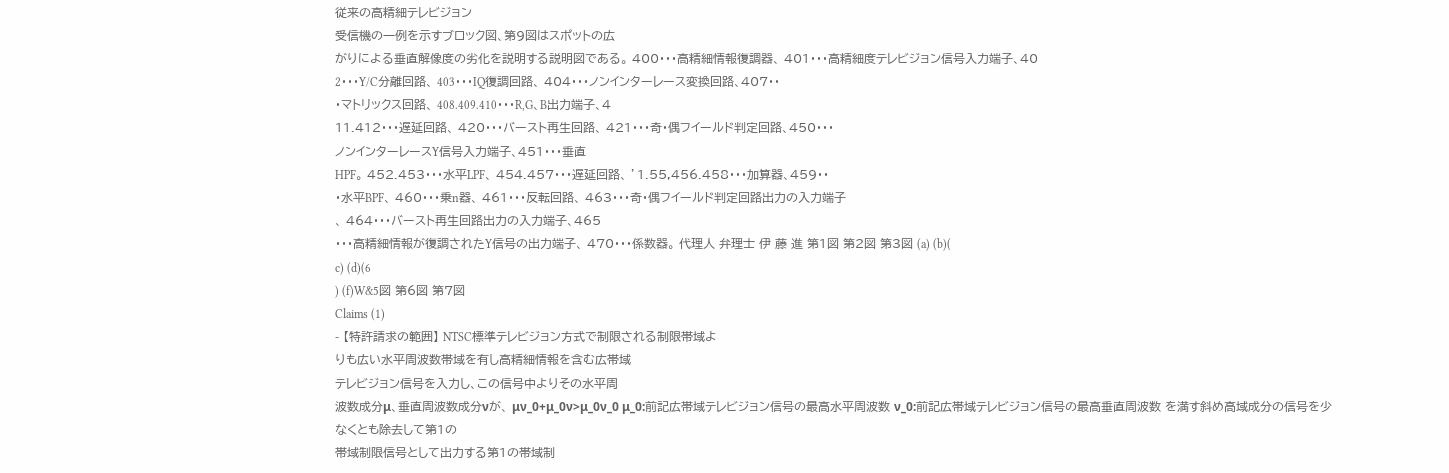従来の高精細テレビジョン
受信機の一例を示すブロック図、第9図はスポットの広
がりによる垂直解像度の劣化を説明する説明図である。 400・・・高精細情報復調器、 401・・・高精細度テレビジョン信号入力端子、40
2・・・Y/C分離回路、 403・・・IQ復調回路、 404・・・ノンインターレース変換回路、407・・
・マトリックス回路、 408.409.410・・・R,G、B出力端子、4
11.412・・・遅延回路、 420・・・バースト再生回路、 421・・・奇・偶フイールド判定回路、450・・・
ノンインターレースY信号入力端子、451・・・垂直
HPF。 452.453・・・水平LPF、 454.457・・・遅延回路、 ’1.55,456.458・・・加算器、459・・
・水平BPF、 460・・・乗n器、 461・・・反転回路、 463・・・奇・偶フイールド判定回路出力の入力端子
、 464・・・バースト再生回路出力の入力端子、465
・・・高精細情報が復調されたY信号の出力端子、 470・・・係数器。 代理人 弁理士 伊 藤 進 第1図 第2図 第3図 (a) (b)(
c) (d)(6
) (f)W&5図 第6図 第7図
Claims (1)
- 【特許請求の範囲】 NTSC標準テレビジョン方式で制限される制限帯域よ
りも広い水平周波数帯域を有し高精細情報を含む広帯域
テレビジョン信号を入力し、この信号中よりその水平周
波数成分μ、垂直周波数成分νが、 μν_0+μ_0ν>μ_0ν_0 μ_0:前記広帯域テレビジョン信号の最高水平周波数 ν_0:前記広帯域テレビジョン信号の最高垂直周波数 を満す斜め高域成分の信号を少なくとも除去して第1の
帯域制限信号として出力する第1の帯域制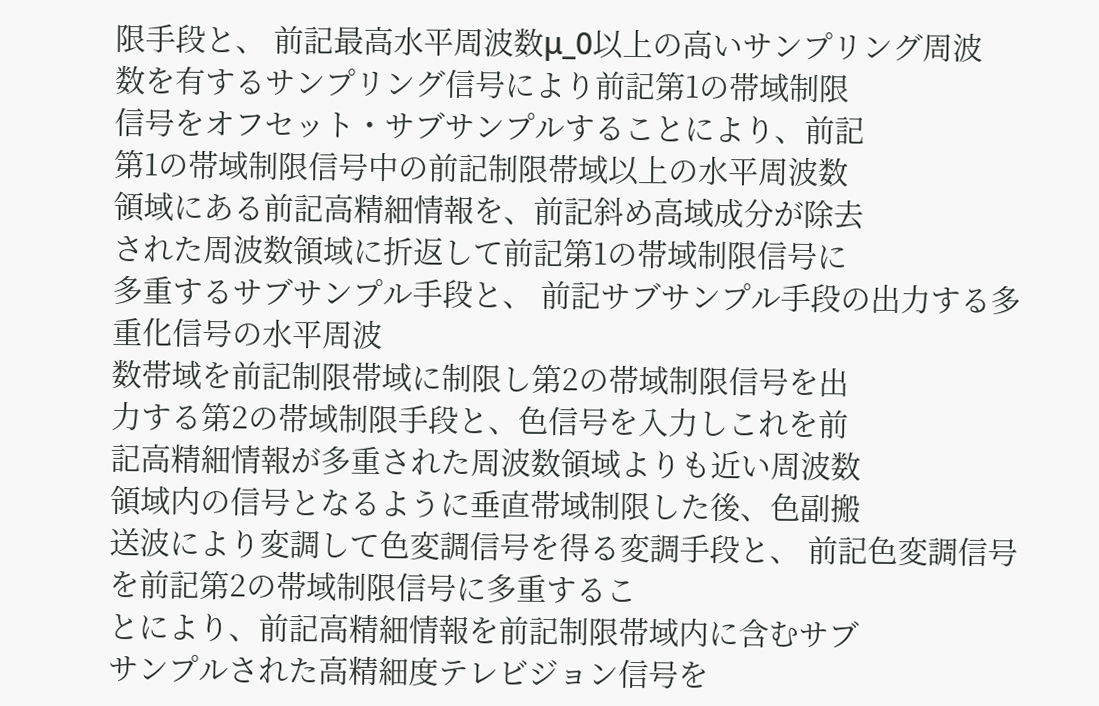限手段と、 前記最高水平周波数μ_0以上の高いサンプリング周波
数を有するサンプリング信号により前記第1の帯域制限
信号をオフセット・サブサンプルすることにより、前記
第1の帯域制限信号中の前記制限帯域以上の水平周波数
領域にある前記高精細情報を、前記斜め高域成分が除去
された周波数領域に折返して前記第1の帯域制限信号に
多重するサブサンプル手段と、 前記サブサンプル手段の出力する多重化信号の水平周波
数帯域を前記制限帯域に制限し第2の帯域制限信号を出
力する第2の帯域制限手段と、色信号を入力しこれを前
記高精細情報が多重された周波数領域よりも近い周波数
領域内の信号となるように垂直帯域制限した後、色副搬
送波により変調して色変調信号を得る変調手段と、 前記色変調信号を前記第2の帯域制限信号に多重するこ
とにより、前記高精細情報を前記制限帯域内に含むサブ
サンプルされた高精細度テレビジョン信号を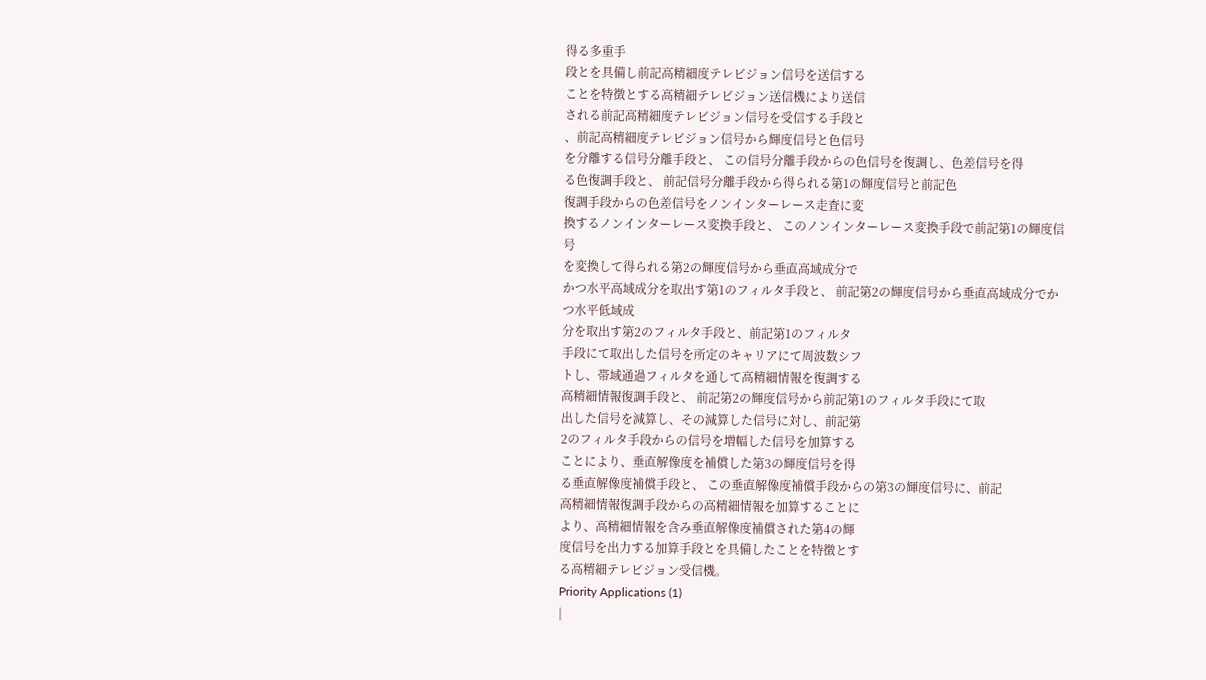得る多重手
段とを具備し前記高精細度テレビジョン信号を送信する
ことを特徴とする高精細テレビジョン送信機により送信
される前記高精細度テレビジョン信号を受信する手段と
、前記高精細度テレビジョン信号から輝度信号と色信号
を分離する信号分離手段と、 この信号分離手段からの色信号を復調し、色差信号を得
る色復調手段と、 前記信号分離手段から得られる第1の輝度信号と前記色
復調手段からの色差信号をノンインターレース走査に変
換するノンインターレース変換手段と、 このノンインターレース変換手段で前記第1の輝度信号
を変換して得られる第2の輝度信号から垂直高域成分で
かつ水平高域成分を取出す第1のフィルタ手段と、 前記第2の輝度信号から垂直高域成分でかつ水平低域成
分を取出す第2のフィルタ手段と、前記第1のフィルタ
手段にて取出した信号を所定のキャリアにて周波数シフ
トし、帯域通過フィルタを通して高精細情報を復調する
高精細情報復調手段と、 前記第2の輝度信号から前記第1のフィルタ手段にて取
出した信号を減算し、その減算した信号に対し、前記第
2のフィルタ手段からの信号を増幅した信号を加算する
ことにより、垂直解像度を補償した第3の輝度信号を得
る垂直解像度補償手段と、 この垂直解像度補償手段からの第3の輝度信号に、前記
高精細情報復調手段からの高精細情報を加算することに
より、高精細情報を含み垂直解像度補償された第4の輝
度信号を出力する加算手段とを具備したことを特徴とす
る高精細テレビジョン受信機。
Priority Applications (1)
|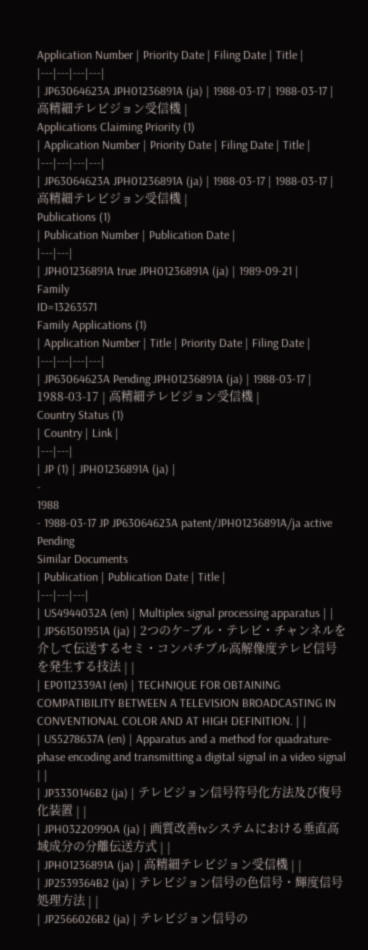Application Number | Priority Date | Filing Date | Title |
|---|---|---|---|
| JP63064623A JPH01236891A (ja) | 1988-03-17 | 1988-03-17 | 高精細テレビジョン受信機 |
Applications Claiming Priority (1)
| Application Number | Priority Date | Filing Date | Title |
|---|---|---|---|
| JP63064623A JPH01236891A (ja) | 1988-03-17 | 1988-03-17 | 高精細テレビジョン受信機 |
Publications (1)
| Publication Number | Publication Date |
|---|---|
| JPH01236891A true JPH01236891A (ja) | 1989-09-21 |
Family
ID=13263571
Family Applications (1)
| Application Number | Title | Priority Date | Filing Date |
|---|---|---|---|
| JP63064623A Pending JPH01236891A (ja) | 1988-03-17 | 1988-03-17 | 高精細テレビジョン受信機 |
Country Status (1)
| Country | Link |
|---|---|
| JP (1) | JPH01236891A (ja) |
-
1988
- 1988-03-17 JP JP63064623A patent/JPH01236891A/ja active Pending
Similar Documents
| Publication | Publication Date | Title |
|---|---|---|
| US4944032A (en) | Multiplex signal processing apparatus | |
| JPS61501951A (ja) | 2つのケ−ブル・テレビ・チャンネルを介して伝送するセミ・コンパチブル高解像度テレビ信号を発生する技法 | |
| EP0112339A1 (en) | TECHNIQUE FOR OBTAINING COMPATIBILITY BETWEEN A TELEVISION BROADCASTING IN CONVENTIONAL COLOR AND AT HIGH DEFINITION. | |
| US5278637A (en) | Apparatus and a method for quadrature-phase encoding and transmitting a digital signal in a video signal | |
| JP3330146B2 (ja) | テレビジョン信号符号化方法及び復号化装置 | |
| JPH03220990A (ja) | 画質改善tvシステムにおける垂直高域成分の分離伝送方式 | |
| JPH01236891A (ja) | 高精細テレビジョン受信機 | |
| JP2539364B2 (ja) | テレビジョン信号の色信号・輝度信号処理方法 | |
| JP2566026B2 (ja) | テレビジョン信号の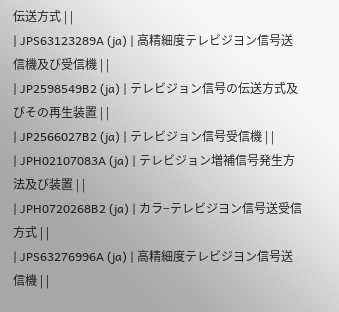伝送方式 | |
| JPS63123289A (ja) | 高精細度テレビジヨン信号送信機及び受信機 | |
| JP2598549B2 (ja) | テレビジョン信号の伝送方式及びその再生装置 | |
| JP2566027B2 (ja) | テレビジョン信号受信機 | |
| JPH02107083A (ja) | テレビジョン増補信号発生方法及び装置 | |
| JPH0720268B2 (ja) | カラ−テレビジヨン信号送受信方式 | |
| JPS63276996A (ja) | 高精細度テレビジヨン信号送信機 | |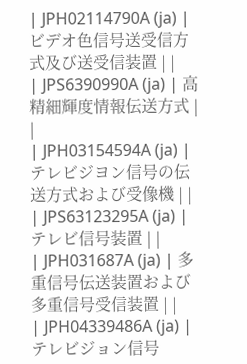| JPH02114790A (ja) | ビデオ色信号送受信方式及び送受信装置 | |
| JPS6390990A (ja) | 高精細輝度情報伝送方式 | |
| JPH03154594A (ja) | テレビジヨン信号の伝送方式および受像機 | |
| JPS63123295A (ja) | テレビ信号装置 | |
| JPH031687A (ja) | 多重信号伝送装置および多重信号受信装置 | |
| JPH04339486A (ja) | テレビジョン信号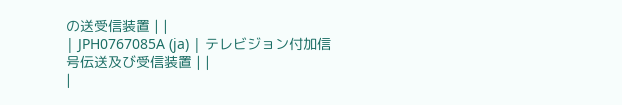の送受信装置 | |
| JPH0767085A (ja) | テレビジョン付加信号伝送及び受信装置 | |
|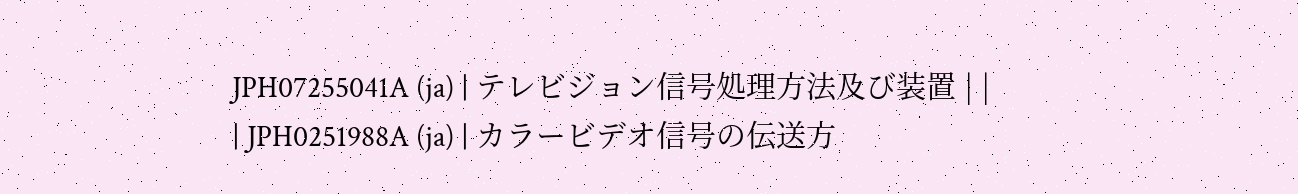JPH07255041A (ja) | テレビジョン信号処理方法及び装置 | |
| JPH0251988A (ja) | カラービデオ信号の伝送方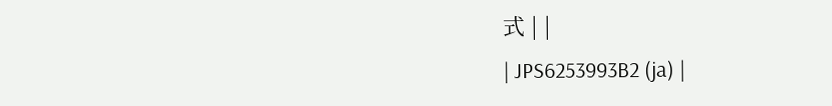式 | |
| JPS6253993B2 (ja) |